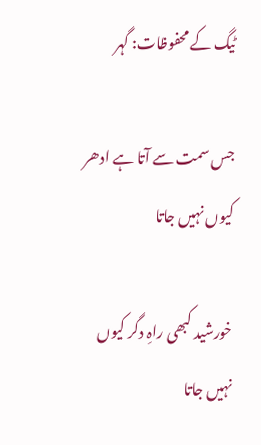ٹیگ کے محفوظات: گہر

جس سمت سے آتا ہے ادھر کیوں نہیں جاتا

خورشید کبھی راہِ دگر کیوں نہیں جاتا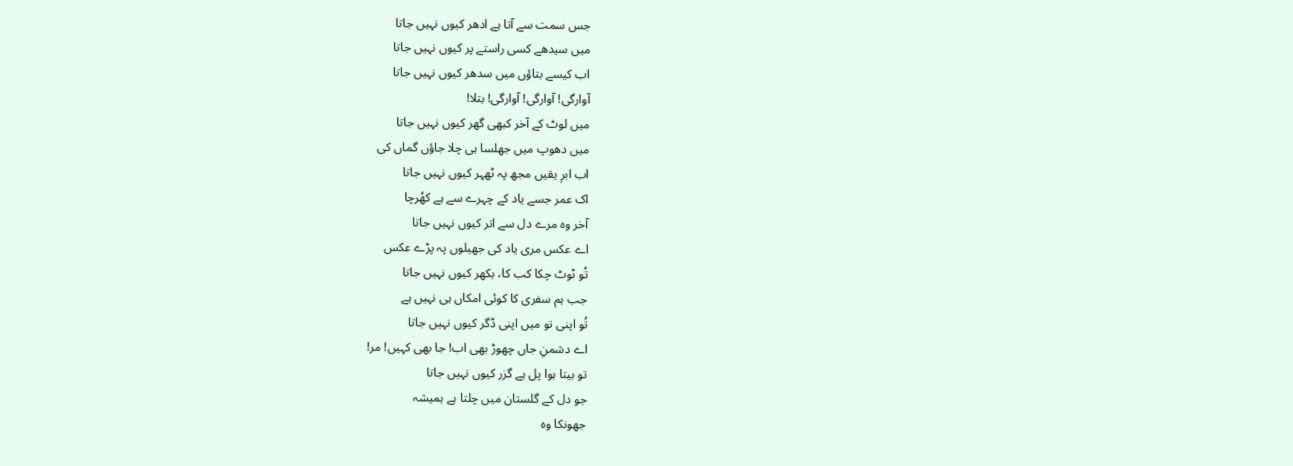جس سمت سے آتا ہے ادھر کیوں نہیں جاتا
میں سیدھے کسی راستے پر کیوں نہیں جاتا
اب کیسے بتاؤں میں سدھر کیوں نہیں جاتا
آوارگی! آوارگی! آوارگی! بتلا!
میں لوٹ کے آخر کبھی گھر کیوں نہیں جاتا
میں دھوپ میں جھلسا ہی چلا جاؤں گماں کی
اب ابرِ یقیں مجھ پہ ٹھہر کیوں نہیں جاتا
اک عمر جسے یاد کے چہرے سے ہے کھُرچا
آخر وہ مرے دل سے اتر کیوں نہیں جاتا
اے عکس مری یاد کی جھیلوں پہ پڑے عکس
تُو ٹوٹ چکا کب کا، بکھر کیوں نہیں جاتا
جب ہم سفری کا کوئی امکاں ہی نہیں ہے
تُو اپنی تو میں اپنی ڈگر کیوں نہیں جاتا
اے دشمنِ جاں چھوڑ بھی اب! جا بھی کہیں! مر!
تو بیتا ہوا پل ہے گزر کیوں نہیں جاتا
جو دل کے گلستان میں چلتا ہے ہمیشہ
جھونکا وہ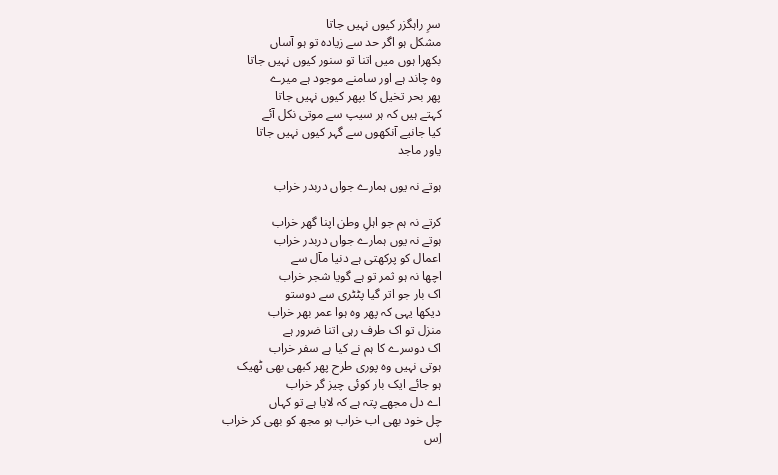سرِ راہگزر کیوں نہیں جاتا
مشکل ہو اگر حد سے زیادہ تو ہو آساں
بکھرا ہوں میں اتنا تو سنور کیوں نہیں جاتا
وہ چاند ہے اور سامنے موجود ہے میرے
پھر بحر تخیل کا بپھر کیوں نہیں جاتا
کہتے ہیں کہ ہر سیپ سے موتی نکل آئے
کیا جانیے آنکھوں سے گہر کیوں نہیں جاتا
یاور ماجد

ہوتے نہ یوں ہمارے جواں دربدر خراب

کرتے نہ ہم جو اہلِ وطن اپنا گھر خراب
ہوتے نہ یوں ہمارے جواں دربدر خراب
اعمال کو پرکھتی ہے دنیا مآل سے
اچھا نہ ہو ثمر تو ہے گویا شجر خراب
اک بار جو اتر گیا پٹٹری سے دوستو
دیکھا یہی کہ پھر وہ ہوا عمر بھر خراب
منزل تو اک طرف رہی اتنا ضرور ہے
اک دوسرے کا ہم نے کیا ہے سفر خراب
ہوتی نہیں وہ پوری طرح پھر کبھی بھی ٹھیک
ہو جائے ایک بار کوئی چیز گر خراب
اے دل مجھے پتہ ہے کہ لایا ہے تو کہاں
چل خود بھی اب خراب ہو مجھ کو بھی کر خراب
اِس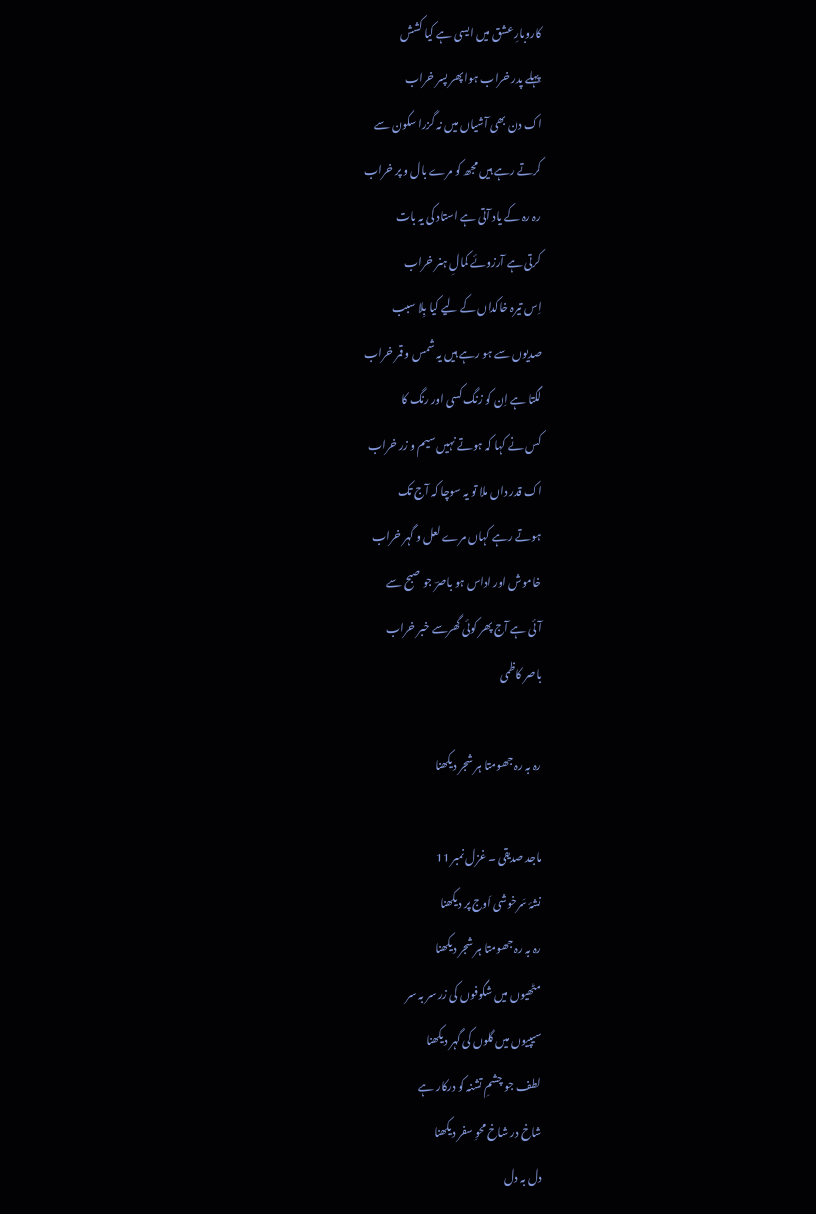کاروبارِ عشق میں ایسی ہے کیا کشش
پہلے پدر خراب ہوا پھر پسر خراب
اک دن بھی آشیاں میں نہ گزرا سکون سے
کرتے رہے ہیں مجھ کو مرے بال و پر خراب
رہ رہ کے یاد آتی ہے استاد کی یہ بات
کرتی ہے آرزوئے کمالِ ہنر خراب
اِس تیرہ خاکداں کے لیے کیا بِلا سبب
صدیوں سے ہو رہے ہیں یہ شمس و قمر خراب
لگتا ہے اِن کو زنگ کسی اور رنگ کا
کس نے کہا کہ ہوتے نہیں سیم و زر خراب
اک قدر داں ملا تو یہ سوچا کہ آج تک
ہوتے رہے کہاں مرے لعل و گہر خراب
خاموش اور اداس ہو باصرؔ جو صبح سے
آئی ہے آج پھر کوئی گھرسے خبر خراب
باصر کاظمی

رہ بہ رہ جھومتا ہر شجر دیکھنا

ماجد صدیقی ۔ غزل نمبر 11
نشۂ سَرخوشی اَوج پر دیکھنا
رہ بہ رہ جھومتا ہر شجر دیکھنا
مٹھیوں میں شگوفوں کی زر سر بہ سر
سیپیوں میں گلوں کی گہر دیکھنا
لطف جو چشمِ تشنہ کو درکار ہے
شاخ در شاخ محوِ سفر دیکھنا
دل بہ دل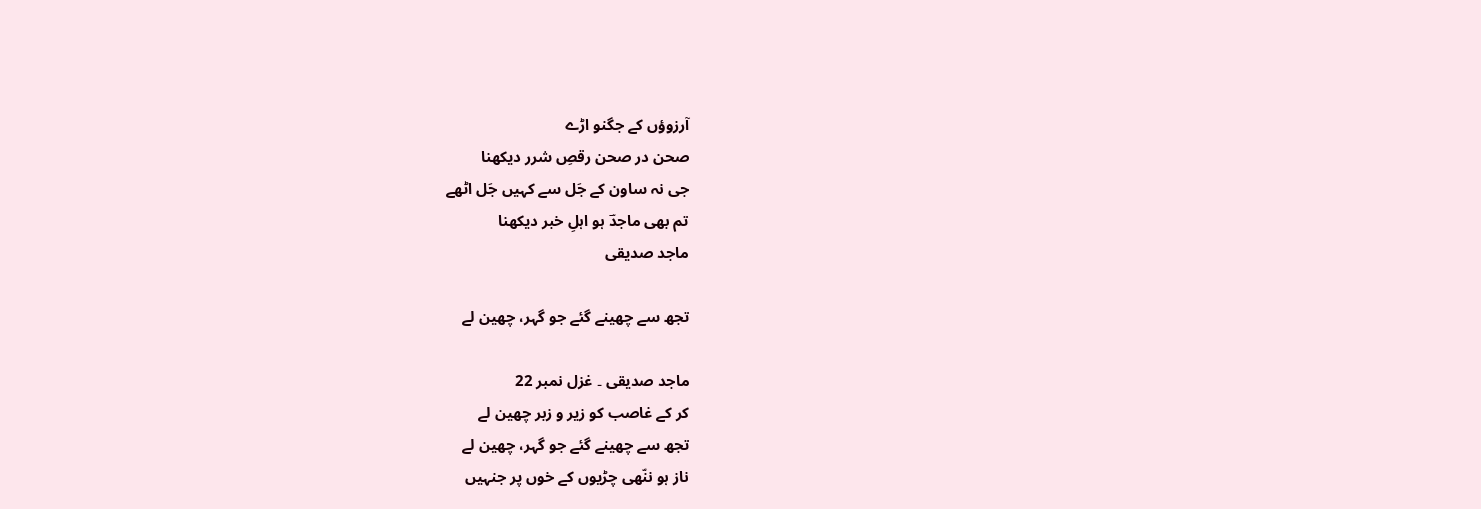آرزوؤں کے جگنو اڑے
صحن در صحن رقصِ شرر دیکھنا
جی نہ ساون کے جَل سے کہیں جَل اٹھے
تم بھی ماجدؔ ہو اہلِ خبر دیکھنا
ماجد صدیقی

تجھ سے چھینے گئے جو گہر، چھین لے

ماجد صدیقی ۔ غزل نمبر 22
کر کے غاصب کو زیر و زبر چھین لے
تجھ سے چھینے گئے جو گہر، چھین لے
ناز ہو ننّھی چڑیوں کے خوں پر جنہیں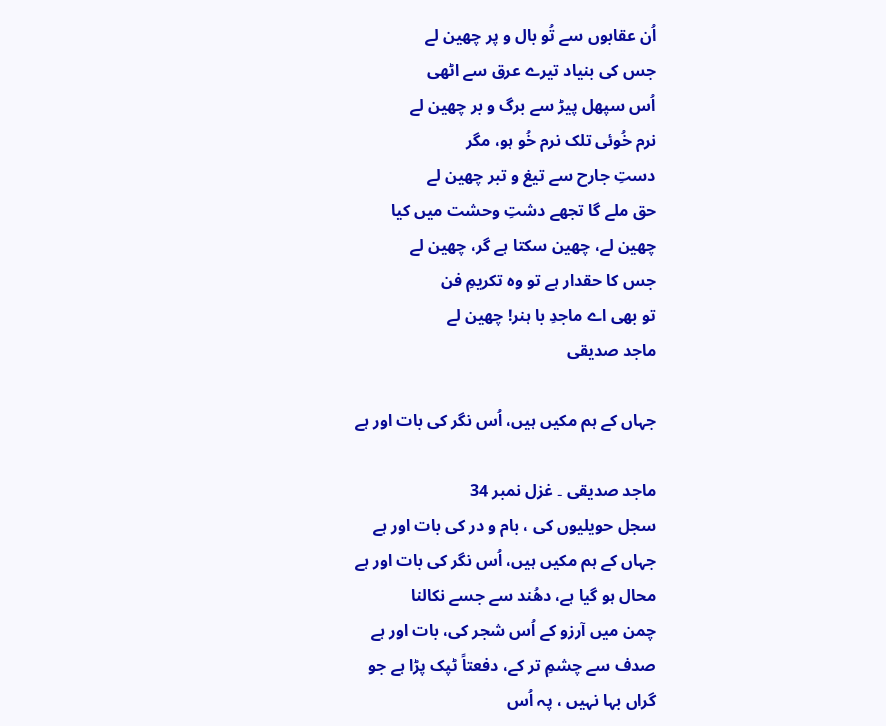اُن عقابوں سے تُو بال و پر چھین لے
جس کی بنیاد تیرے عرق سے اٹھی
اُس سپھل پیڑ سے برگ و بر چھین لے
نرم خُوئی تلک نرم خُو ہو، مگر
دستِ جارح سے تیغ و تبر چھین لے
حق ملے گا تجھے دشتِ وحشت میں کیا
چھین لے، چھین سکتا ہے گر، چھین لے
جس کا حقدار ہے تو وہ تکریمِ فن
تو بھی اے ماجدِ با ہنر! چھین لے
ماجد صدیقی

جہاں کے ہم مکیں ہیں، اُس نگر کی بات اور ہے

ماجد صدیقی ۔ غزل نمبر 34
سجل حویلیوں کی ، بام و در کی بات اور ہے
جہاں کے ہم مکیں ہیں، اُس نگر کی بات اور ہے
محال ہو گیا ہے، دھُند سے جسے نکالنا
چمن میں آرزو کے اُس شجر کی، بات اور ہے
صدف سے چشمِ تر کے، دفعتاً ٹپک پڑا ہے جو
گراں بہا نہیں ، پہ اُس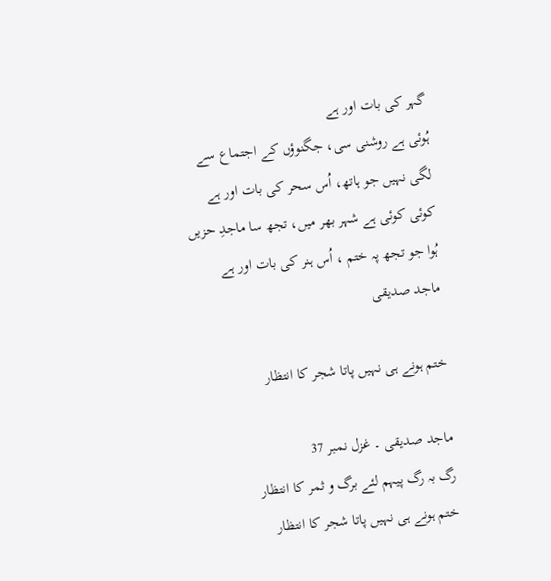گہر کی بات اور ہے
ہُوئی ہے روشنی سی، جگنوؤں کے اجتماع سے
لگی نہیں جو ہاتھ، اُس سحر کی بات اور ہے
کوئی کوئی ہے شہر بھر میں، تجھ سا ماجدِ حزیں
ہُوا جو تجھ پہ ختم ، اُس ہنر کی بات اور ہے
ماجد صدیقی

ختم ہونے ہی نہیں پاتا شجر کا انتظار

ماجد صدیقی ۔ غزل نمبر 37
رگ بہ رگ پیہم لئے برگ و ثمر کا انتظار
ختم ہونے ہی نہیں پاتا شجر کا انتظار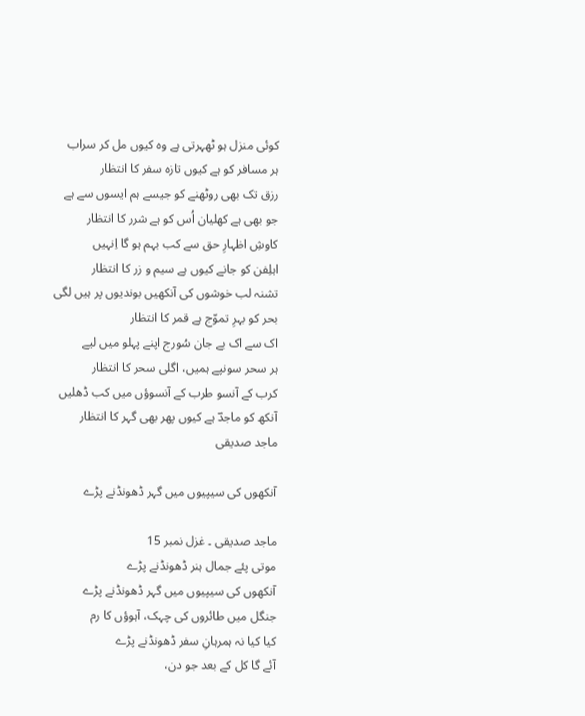کوئی منزل ہو ٹھہرتی ہے وہ کیوں مل کر سراب
ہر مسافر کو ہے کیوں تازہ سفر کا انتظار
رزق تک بھی روٹھنے کو جیسے ہم ایسوں سے ہے
جو بھی ہے کھلیان اُس کو ہے شرر کا انتظار
کاوشِ اظہارِ حق سے کب بہم ہو گا اِنہیں
اہلِفن کو جانے کیوں ہے سیم و زر کا انتظار
تشنہ لب خوشوں کی آنکھیں بوندیوں پر ہیں لگی
بحر کو بہرِ تموّج ہے قمر کا انتظار
اک سے اک بے جان سُورج اپنے پہلو میں لیے
ہر سحر سونپے ہمیں، اگلی سحر کا انتظار
کرب کے آنسو طرب کے آنسوؤں میں کب ڈھلیں
آنکھ کو ماجدؔ ہے کیوں پھر بھی گہر کا انتظار
ماجد صدیقی

آنکھوں کی سیپیوں میں گہر ڈھونڈنے پڑے

ماجد صدیقی ۔ غزل نمبر 15
موتی پئے جمال ہنر ڈھونڈنے پڑے
آنکھوں کی سیپیوں میں گہر ڈھونڈنے پڑے
جنگل میں طائروں کی چہک، آہوؤں کا رم
کیا کیا نہ ہمرہانِ سفر ڈھونڈنے پڑے
آئے گا کل کے بعد جو دن،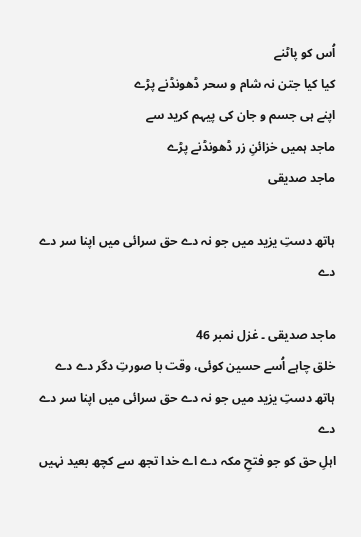اُس کو پاٹنے
کیا کیا جتن نہ شام و سحر ڈھونڈنے پڑے
اپنے ہی جسم و جان کی پیہم کرید سے
ماجد ہمیں خزائنِ زر ڈھونڈنے پڑے
ماجد صدیقی

ہاتھ دستِ یزید میں جو نہ دے حق سرائی میں اپنا سر دے دے

ماجد صدیقی ۔ غزل نمبر 46
خلق چاہے اُسے حسین کوئی، وقت با صورتِ دگر دے دے
ہاتھ دستِ یزید میں جو نہ دے حق سرائی میں اپنا سر دے دے
اہلِ حق کو جو فتحِ مکہ دے اے خدا تجھ سے کچھ بعید نہیں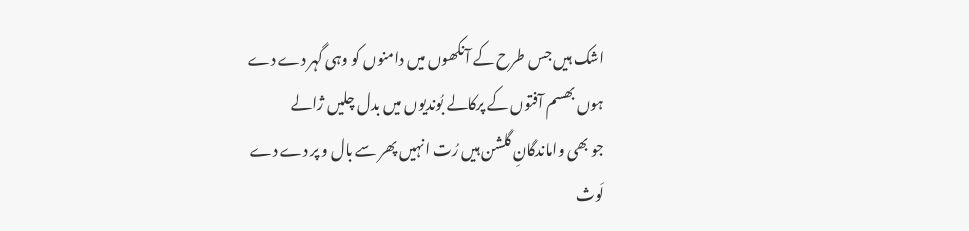اشک ہیں جس طرح کے آنکھوں میں دامنوں کو وہی گہر دے دے
ہوں بھسم آفتوں کے پرکالے بُوندیوں میں بدل چلیں ژالے
جو بھی واماندگانِ گلشن ہیں رُت انہیں پھر سے بال و پر دے دے
لَوث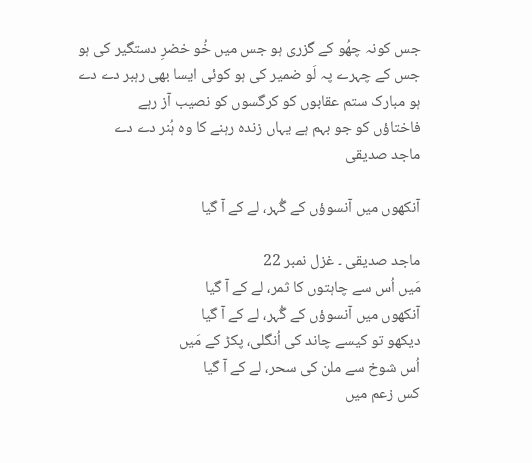جس کونہ چھُو کے گزری ہو جس میں خُو خضرِ دستگیر کی ہو
جس کے چہرے پہ لَو ضمیر کی ہو کوئی ایسا بھی رہبر دے دے
ہو مبارک ستم عقابوں کو کرگسوں کو نصیب آز رہے
فاختاؤں کو جو بہم ہے یہاں زندہ رہنے کا وہ ہُنر دے دے
ماجد صدیقی

آنکھوں میں آنسوؤں کے گُہر، لے کے آ گیا

ماجد صدیقی ۔ غزل نمبر 22
مَیں اُس سے چاہتوں کا ثمر، لے کے آ گیا
آنکھوں میں آنسوؤں کے گُہر، لے کے آ گیا
دیکھو تو کیسے چاند کی اُنگلی، پکڑ کے مَیں
اُس شوخ سے ملن کی سحر، لے کے آ گیا
کس زعم میں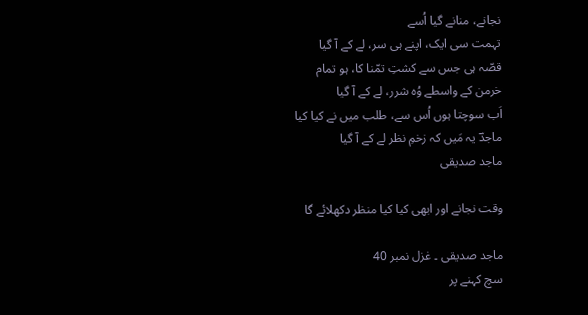نجانے، منانے گیا اُسے
تہمت سی ایک، اپنے ہی سر، لے کے آ گیا
قصّہ ہی جس سے کشتِ تمّنا کا، ہو تمام
خرمن کے واسطے وُہ شرر، لے کے آ گیا
اَب سوچتا ہوں اُس سے، طلب میں نے کیا کیا
ماجدؔ یہ مَیں کہ زخمِ نظر لے کے آ گیا
ماجد صدیقی

وقت نجانے اور ابھی کیا کیا منظر دکھلائے گا

ماجد صدیقی ۔ غزل نمبر 40
سچ کہنے پر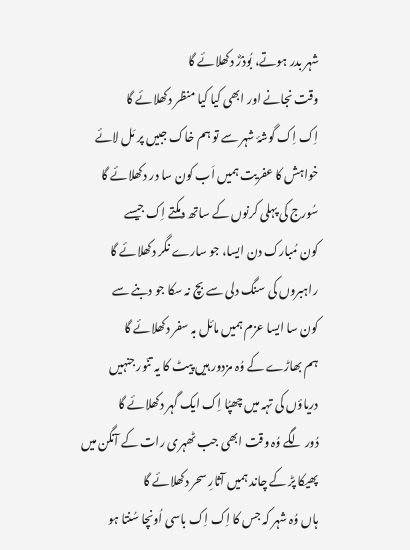شہر بدر ہوتے، بُوذرؓ دکھلائے گا
وقت نجانے اور ابھی کیا کیا منظر دکھلائے گا
اِک اِک گوشۂ شہر سے تو ہم خاک جبیں پر مَل لائے
خواہش کا عفریت ہمیں اَب کون سا در دکھلائے گا
سُورج کی پہلی کرنوں کے ساتھ دمکتے اِک جیسے
کون مُبارک دن ایسا، جو سارے نگر دکھلائے گا
راہبروں کی سنگ دلی سے بچ نہ سکا جو دبنے سے
کون سا ایسا عزم ہمیں مائل بہ سفر دکھلائے گا
ہم بھاڑے کے وُہ مزدور ہیں پیٹ کا یہ تنّور جنہیں
دریاؤں کی تہہ میں چھپُا اِک ایک گہر دکھلائے گا
دُور لگے وُہ وقت ابھی جب ٹھہری رات کے آنگن میں
پھیکا پڑ کے چاند ہمیں آثارِ سحر دکھلائے گا
ہاں وُہ شہر کہ جس کا اِک اِک باسی اُونچا سُنتا ہو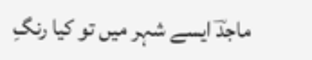ماجدؔ ایسے شہر میں تو کیا رنگِ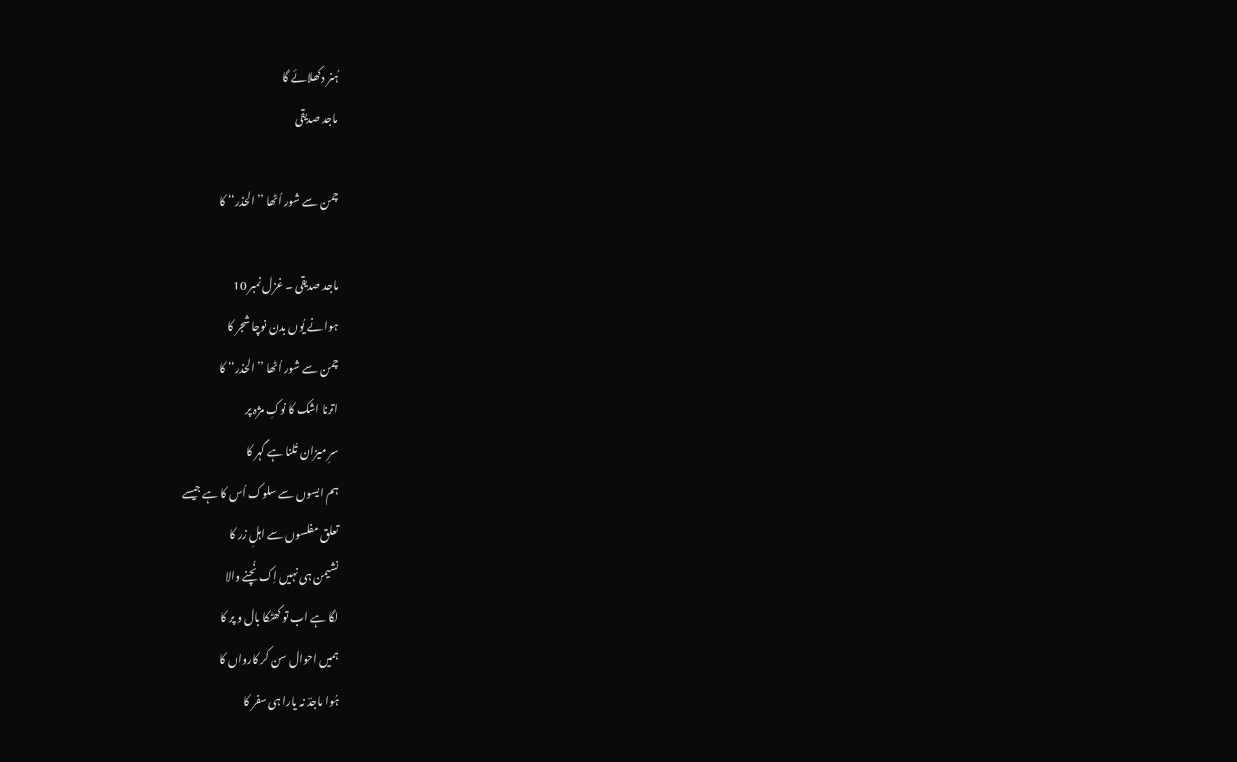ہُنر دکھلائے گا
ماجد صدیقی

چمن سے شور اُٹھا ’’الحذر‘‘ کا

ماجد صدیقی ۔ غزل نمبر 10
ہوا نے یُوں بدن نوچا شجر کا
چمن سے شور اُٹھا ’’الحذر‘‘ کا
اترنا اشک کا نوکِ مژہ پر
سرِ میزان تُلنا ہے گہر کا
ہم ایسوں سے سلوک اُس کا ہے جیسے
تعلق مفلسوں سے اہلِ زر کا
نشیمن ہی نہیں اِک نُچنے والا
لگا ہے اب تو کھٹکا بال و پر کا
ہمیں احوال سن کر کارواں کا
ہُوا ماجدؔ نہ یارا ہی سفر کا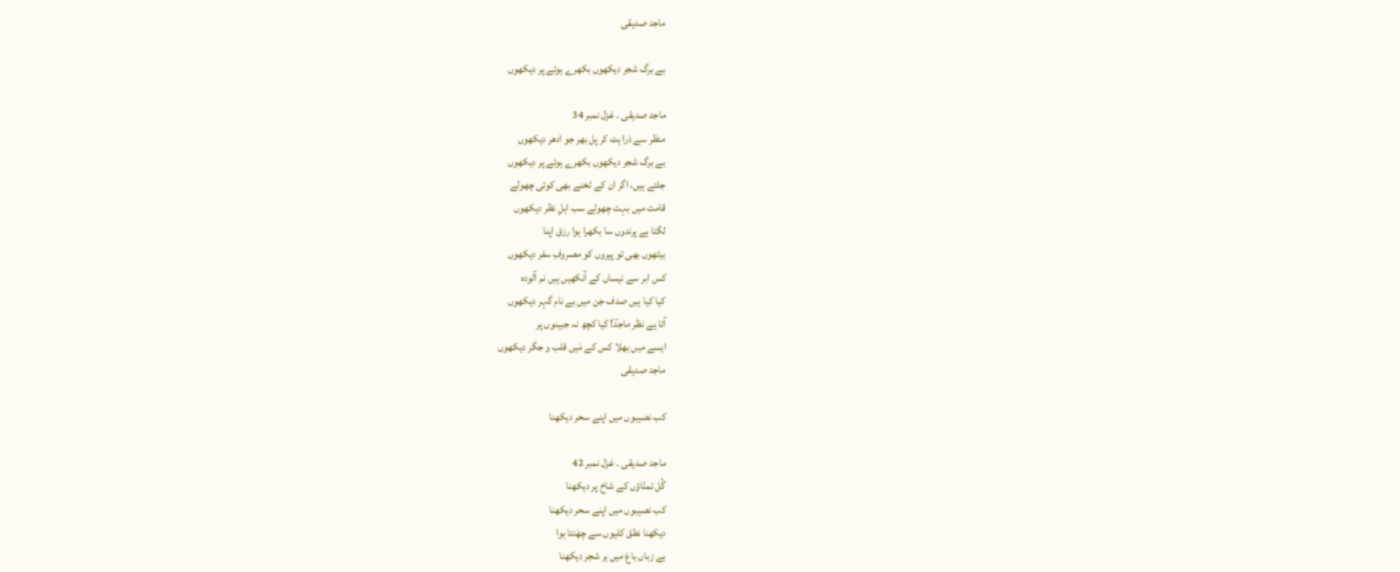ماجد صدیقی

بے برگ شجر دیکھوں بکھرے ہوئے پر دیکھوں

ماجد صدیقی ۔ غزل نمبر 34
منظر سے ذرا ہٹ کر پل بھر جو ادھر دیکھوں
بے برگ شجر دیکھوں بکھرے ہوئے پر دیکھوں
جلتے ہیں، اگر ان کے ٹخنے بھی کوئی چھولے
قامت میں بہت چھوٹے سب اہلِ نظر دیکھوں
لگتا ہے پرندوں سا بکھرا ہوا رزق اپنا
بیٹھوں بھی تو پیروں کو مصروفِ سفر دیکھوں
کس ابر سے نیساں کے آنکھیں ہیں نم آلودہ
کیا کیا ہیں صدف جن میں بے نام گہر دیکھوں
آتا ہے نظر ماجدؔ! کیا کچھ نہ جبینوں پر
ایسے میں بھلا کس کے مَیں قلب و جگر دیکھوں
ماجد صدیقی

کب نصیبوں میں اپنے سحر دیکھنا

ماجد صدیقی ۔ غزل نمبر 42
گُل تمنّاؤں کے شاخ پر دیکھنا
کب نصیبوں میں اپنے سحر دیکھنا
دیکھنا نطق کلیوں سے چھَنتا ہوا
بے زباں باغ میں ہر شجر دیکھنا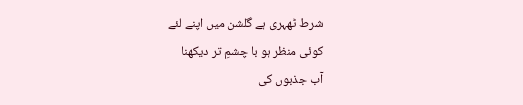شرط ٹھہری ہے گلشن میں اپنے لئے
کوئی منظر ہو با چشمِ تر دیکھنا
آب جذبوں کی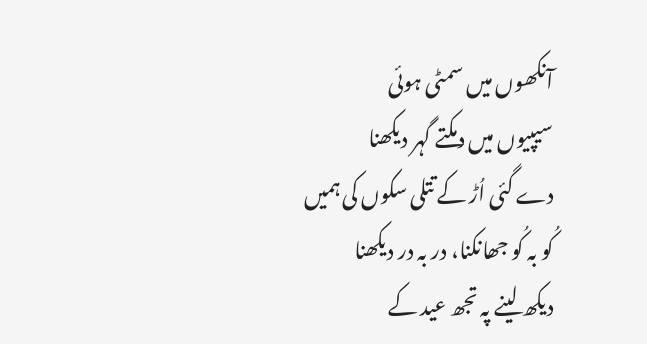آنکھوں میں سمٹی ہوئی
سیپیوں میں دمکتے گہر دیکھنا
دے گئی اُڑ کے تتلی سکوں کی ہمیں
کُو بہ کُو جھانکنا، در بہ در دیکھنا
دیکھ لینے پہ تجھ عید کے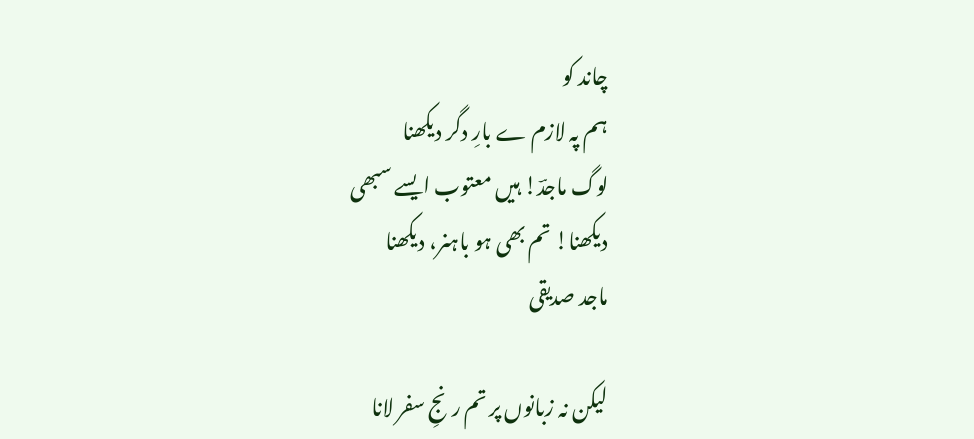چاند کو
ہم پہ لازم ے بارِ دگر دیکھنا
لوگ ماجدؔ! ہیں معتوب ایسے سبھی
دیکھنا! تم بھی ہو باہنر، دیکھنا
ماجد صدیقی

لیکن نہ زبانوں پر تم رنجِ سفر لانا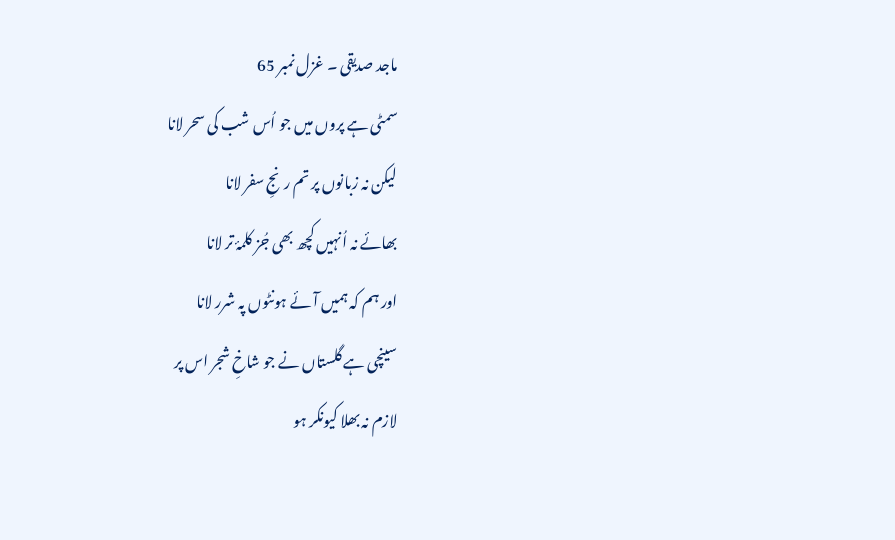ماجد صدیقی ۔ غزل نمبر 65
سمٹی ہے پروں میں جو اُس شب کی سحر لانا
لیکن نہ زبانوں پر تم رنجِ سفر لانا
بھائے نہ اُنہیں کچھ بھی جُز کلمۂ تر لانا
اور ہم کہ ہمیں آئے ہونٹوں پہ شرر لانا
سینچی ہے گلستاں نے جو شاخِ شجر اس پر
لازم نہ بھلا کیونکر ہو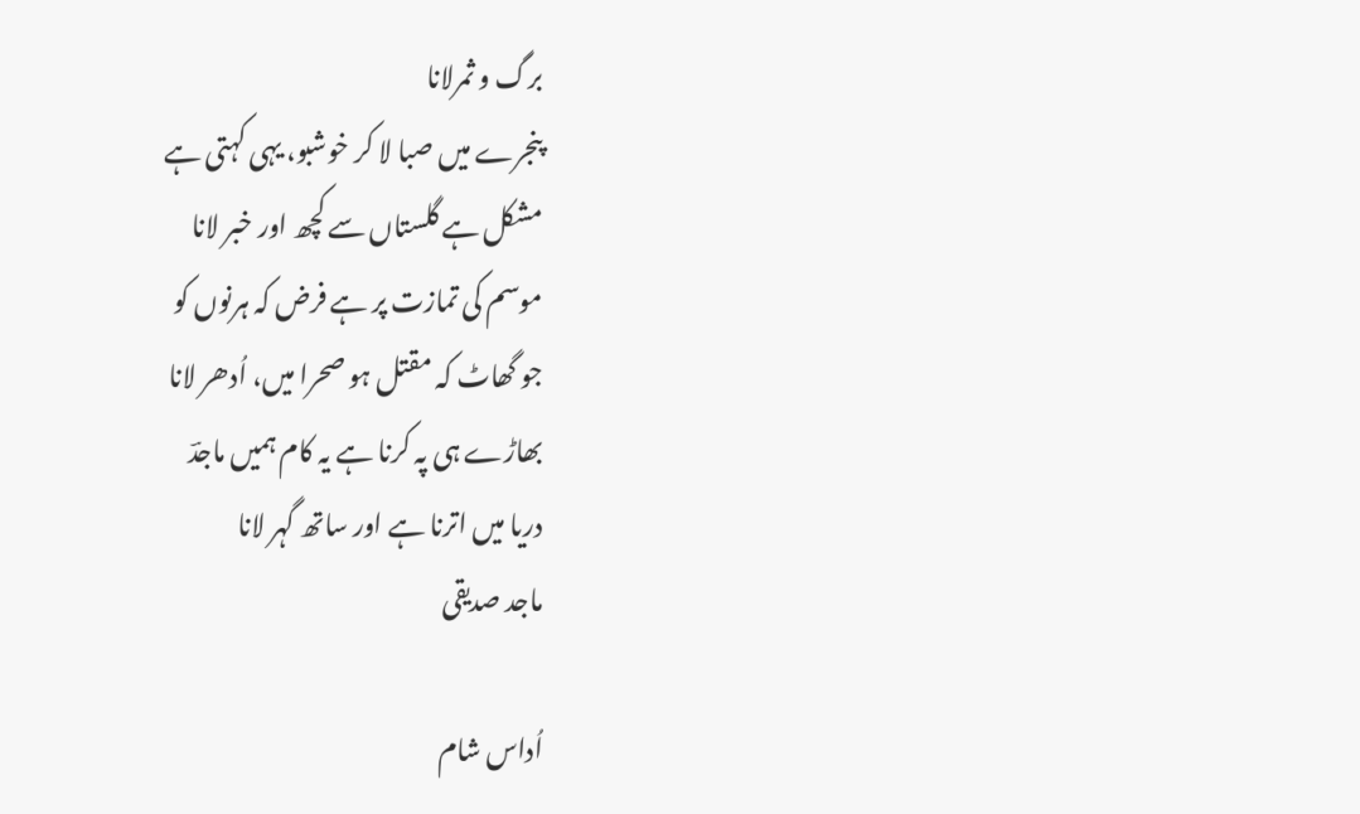برگ و ثمرلانا
پنجرے میں صبا لا کر خوشبو، یہی کہتی ہے
مشکل ہے گلستاں سے کچھ اور خبر لانا
موسم کی تمازت پر ہے فرض کہ ہرنوں کو
جو گھاٹ کہ مقتل ہو صحرا میں، اُدھر لانا
بھاڑے ہی پہ کرنا ہے یہ کام ہمیں ماجدؔ
دریا میں اترنا ہے اور ساتھ گہر لانا
ماجد صدیقی

اُداس شام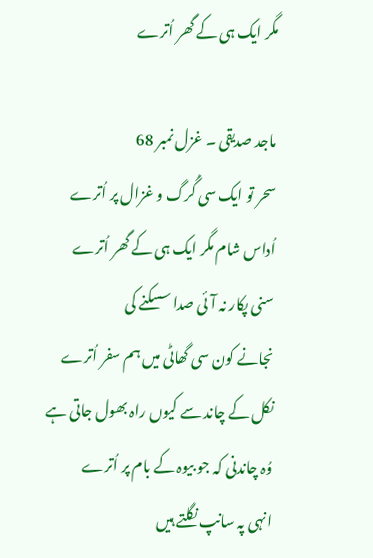مگر ایک ہی کے گھر اُترے

ماجد صدیقی ۔ غزل نمبر 68
سحر تو ایک سی گُرگ و غزال پر اُترے
اُداس شام مگر ایک ہی کے گھر اُترے
سنی پکار نہ آئی صدا سسکنے کی
نجانے کون سی گھاٹی میں ہم سفر اُترے
نکل کے چاند سے کیوں راہ بھول جاتی ہے
وُہ چاندنی کہ جو بیوہ کے بام پر اُترے
انہی پہ سانپ نگلتے ہیں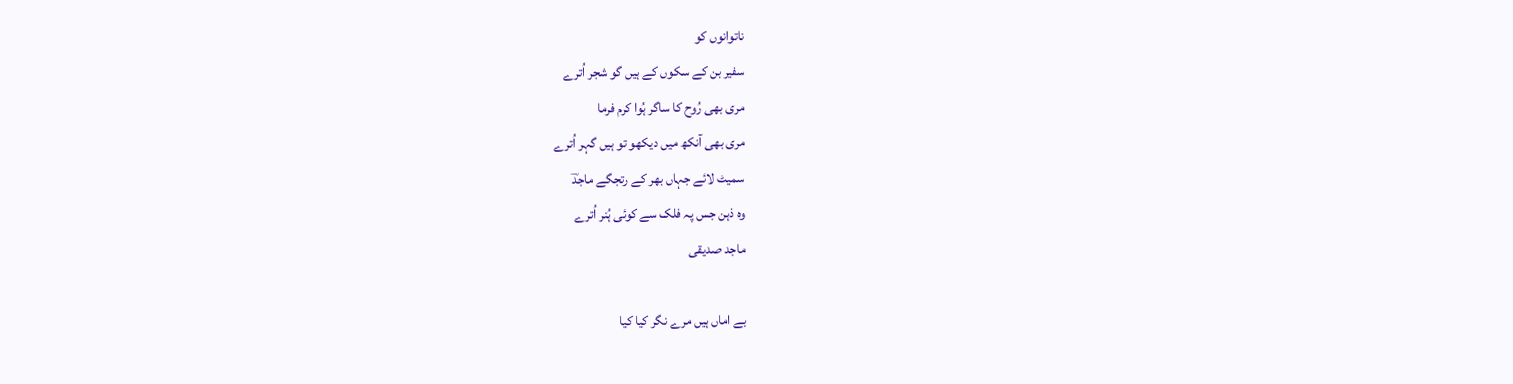ناتوانوں کو
سفیر بن کے سکوں کے ہیں گو شجر اُترے
مری بھی رُوح کا ساگر ہُوا کرم فرما
مری بھی آنکھ میں دیکھو تو ہیں گہر اُترے
سمیٹ لائے جہاں بھر کے رتجگے ماجدؔ
وہ ذہن جس پہ فلک سے کوئی ہُنر اُترے
ماجد صدیقی

بے اماں ہیں مرے نگر کیا کیا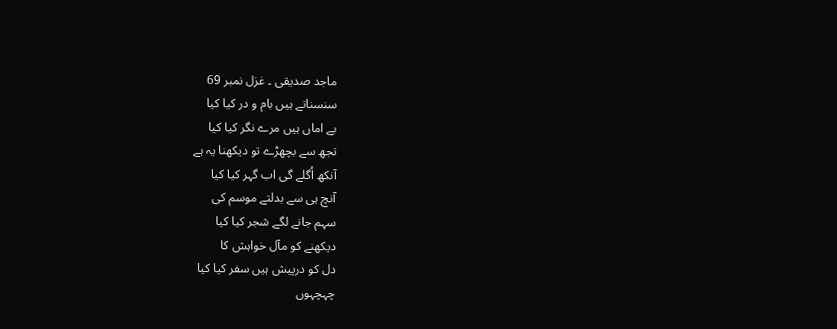ماجد صدیقی ۔ غزل نمبر 69
سنسناتے ہیں بام و در کیا کیا
بے اماں ہیں مرے نگر کیا کیا
تجھ سے بچھڑے تو دیکھنا یہ ہے
آنکھ اُگلے گی اب گہر کیا کیا
آنچ ہی سے بدلتے موسم کی
سہم جانے لگے شجر کیا کیا
دیکھنے کو مآل خواہش کا
دل کو درپیش ہیں سفر کیا کیا
چہچہوں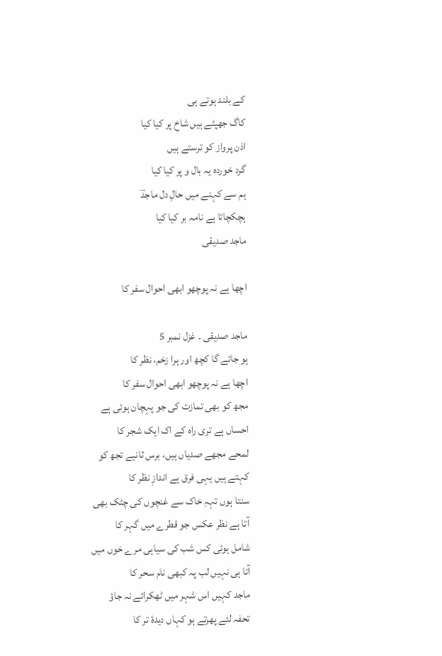کے بلند ہوتے ہی
کاگ جھپٹے ہیں شاخ پر کیا کیا
اذن پرواز کو ترستے ہیں
گرد خوردہ یہ بال و پر کیا کیا
ہم سے کہنے میں حالِ دل ماجدؔ
ہچکچاتا ہے نامہ بر کیا کیا
ماجد صدیقی

اچھا ہے نہ پوچھو ابھی احوال سفر کا

ماجد صدیقی ۔ غزل نمبر 5
ہو جائے گا کچھ اور ہرا زخم، نظر کا
اچھا ہے نہ پوچھو ابھی احوال سفر کا
مجھ کو بھی تمازت کی جو پہچان ہوئی ہے
احساں ہے تری راہ کے اک ایک شجر کا
لمحے مجھے صدیاں ہیں، برس ثانیے تجھ کو
کہتے ہیں یہی فرق ہے اندازِ نظر کا
سنتا ہوں تہہِ خاک سے غنچوں کی چٹک بھی
آتا ہے نظر عکس جو قطرے میں گہر کا
شامل ہوئی کس شب کی سیاہی مرے خوں میں
آتا ہی نہیں لب پہ کبھی نام سحر کا
ماجد کہیں اس شہر میں ٹھکرائے نہ جاؤ
تحفہ لئے پھرتے ہو کہاں دیدۂ تر کا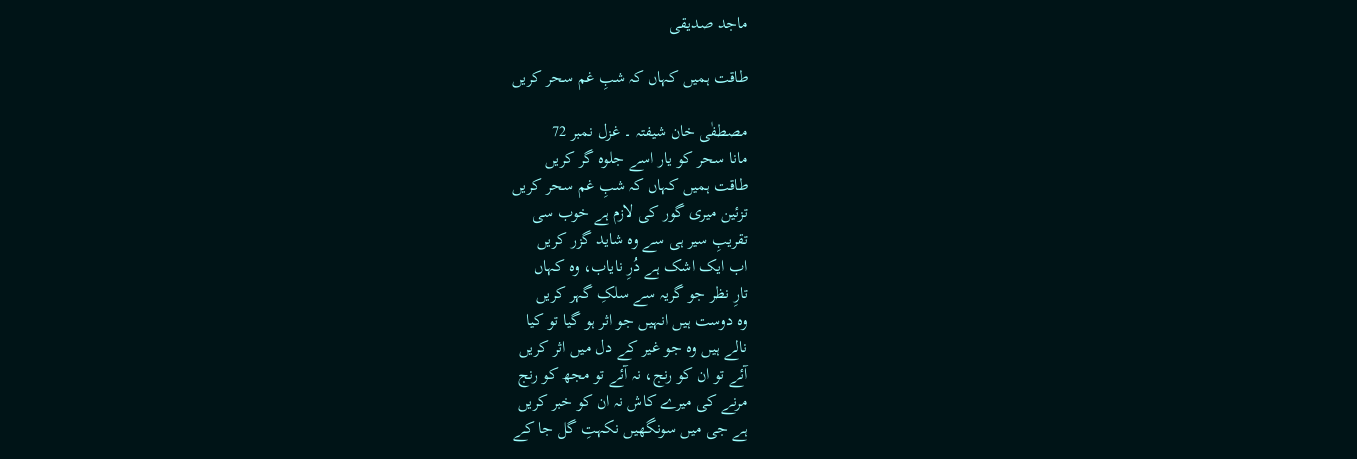ماجد صدیقی

طاقت ہمیں کہاں کہ شبِ غم سحر کریں

مصطفٰی خان شیفتہ ۔ غزل نمبر 72
مانا سحر کو یار اسے جلوہ گر کریں
طاقت ہمیں کہاں کہ شبِ غم سحر کریں
تزئین میری گور کی لازم ہے خوب سی
تقریبِ سیر ہی سے وہ شاید گزر کریں
اب ایک اشک ہے دُرِ نایاب، وہ کہاں
تارِ نظر جو گریہ سے سلکِ گہر کریں
وہ دوست ہیں انہیں جو اثر ہو گیا تو کیا
نالے ہیں وہ جو غیر کے دل میں اثر کریں
آئے تو ان کو رنج، نہ آئے تو مجھ کو رنج
مرنے کی میرے کاش نہ ان کو خبر کریں
ہے جی میں سونگھیں نکہتِ گل جا کے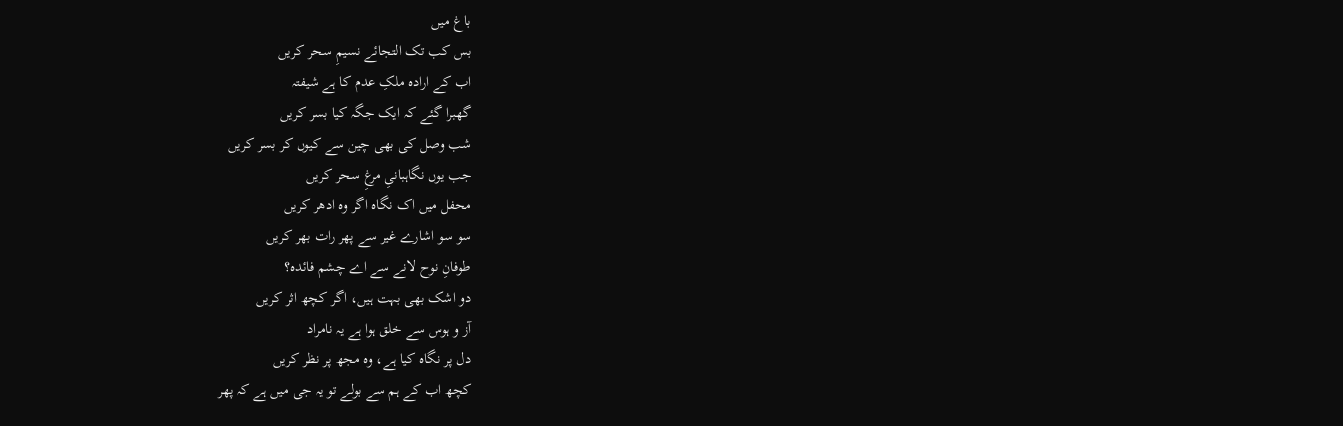باغ میں
بس کب تک التجائے نسیمِ سحر کریں
اب کے ارادہ ملکِ عدم کا ہے شیفتہ
گھبرا گئے کہ ایک جگہ کیا بسر کریں
شب وصل کی بھی چین سے کیوں کر بسر کریں
جب یوں نگاہبانیِ مرغِ سحر کریں
محفل میں اک نگاہ اگر وہ ادھر کریں
سو سو اشارے غیر سے پھر رات بھر کریں
طوفانِ نوح لانے سے اے چشم فائدہ؟
دو اشک بھی بہت ہیں، اگر کچھ اثر کریں
آز و ہوس سے خلق ہوا ہے یہ نامراد
دل پر نگاہ کیا ہے، وہ مجھ پر نظر کریں
کچھ اب کے ہم سے بولے تو یہ جی میں ہے کہ پھر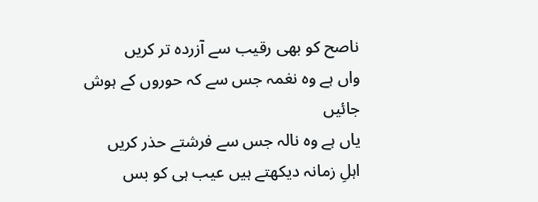ناصح کو بھی رقیب سے آزردہ تر کریں
واں ہے وہ نغمہ جس سے کہ حوروں کے ہوش جائیں
یاں ہے وہ نالہ جس سے فرشتے حذر کریں
اہلِ زمانہ دیکھتے ہیں عیب ہی کو بس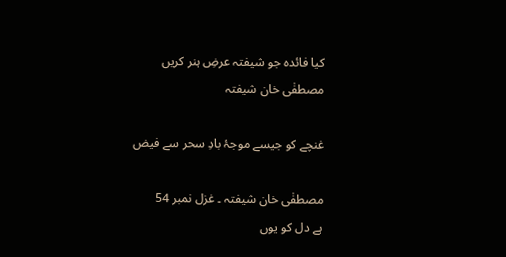کیا فائدہ جو شیفتہ عرضِ ہنر کریں
مصطفٰی خان شیفتہ

غنچے کو جیسے موجۂ بادِ سحر سے فیض

مصطفٰی خان شیفتہ ۔ غزل نمبر 54
ہے دل کو یوں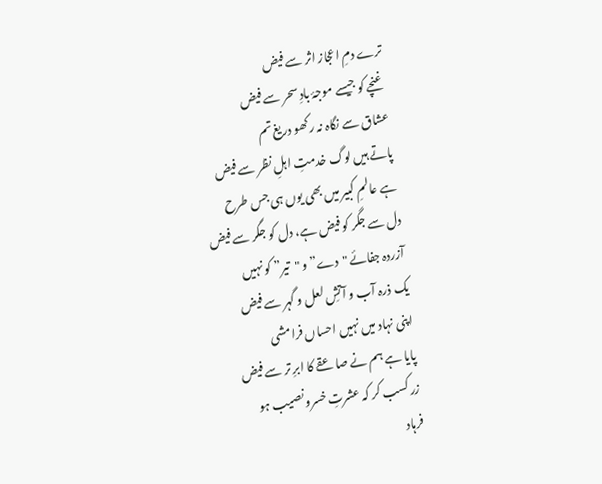ترے دمِ اعجاز اثر سے فیض
غنچے کو جیسے موجۂ بادِ سحر سے فیض
عشاق سے نگاہ نہ رکھو دریغ تم
پاتے ہیں لوگ خدمتِ اہلِ نظر سے فیض
ہے عالمِ کبیر میں بھی یوں ہی جس طرح
دل سے جگر کو فیض ہے، دل کو جگر سے فیض
آزردہ جفائے "دے” و "تیر” کو نہیں
یک ذرہ آب و آتشِ لعل و گہر سے فیض
اپنی نہاد میں نہیں احساں فرامشی
پایا ہے ہم نے صاعقے کا ابرِ تر سے فیض
زر کسب کر کہ عشرتِ خسرو نصیب ہو
فرہاد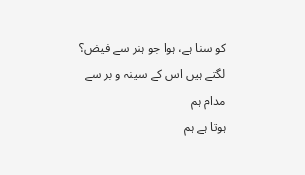کو سنا ہے، ہوا جو ہنر سے فیض؟
لگتے ہیں اس کے سینہ و بر سے مدام ہم
ہوتا ہے ہم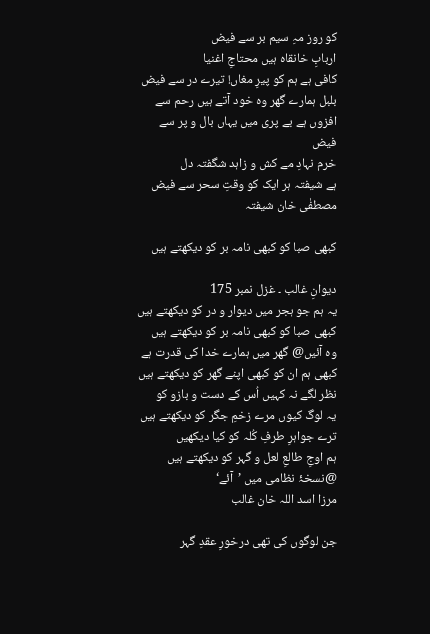کو روز مہِ سیم بر سے فیض
اربابِ خانقاہ ہیں محتاجِ اغنیا
کافی ہے ہم کو پیرِ مغاں! تیرے در سے فیض
بلبل ہمارے گھر وہ خود آتے ہیں رحم سے
افزوں ہے بے پری میں یہاں بال و پر سے فیض
خرم نہادِ مے کش و زاہد شگفتہ دل
ہے شیفتہ ہر ایک کو وقتِ سحر سے فیض
مصطفٰی خان شیفتہ

کبھی صبا کو کبھی نامہ بر کو دیکھتے ہیں

دیوانِ غالب ۔ غزل نمبر 175
یہ ہم جو ہجر میں دیوار و در کو دیکھتے ہیں
کبھی صبا کو کبھی نامہ بر کو دیکھتے ہیں
وہ آئیں@ گھر میں ہمارے خدا کی قدرت ہے
کبھی ہم ان کو کبھی اپنے گھر کو دیکھتے ہیں
نظر لگے نہ کہیں اُس کے دست و بازو کو
یہ لوگ کیوں مرے زخمِ جگر کو دیکھتے ہیں
ترے جواہرِ طرفِ کُلہ کو کیا دیکھیں
ہم اوجِ طالعِ لعل و گہر کو دیکھتے ہیں
@نسخۂ نظامی میں ’آئے‘
مرزا اسد اللہ خان غالب

جن لوگوں کی تھی درخورِ عقدِ گہر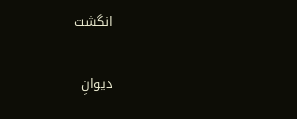انگشت

دیوانِ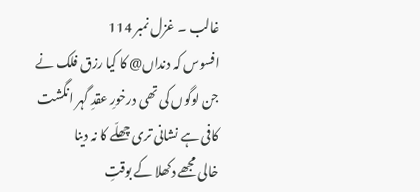غالب ۔ غزل نمبر 114
افسوس کہ دنداں@ کا کیا رزق فلک نے
جن لوگوں کی تھی درخورِ عقدِ گہر انگشت
کافی ہے نشانی تری چھلّے کا نہ دینا
خالی مجھے دکھلا کے بوقتِ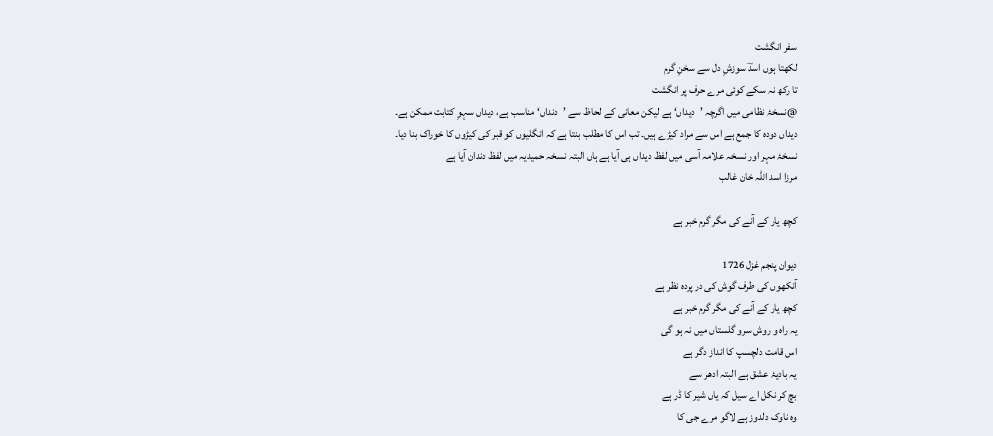سفر انگشت
لکھتا ہوں اسدؔ سوزشِ دل سے سخنِ گرم
تا رکھ نہ سکے کوئی مرے حرف پر انگشت
@نسخۂ نظامی میں اگرچہ ’دیداں‘ ہے لیکن معانی کے لحاظ سے ’دنداں‘ مناسب ہے، دیداں سہوِ کتابت ممکن ہے۔ دیداں دودہ کا جمع ہے اس سے مراد کیڑے ہیں۔ تب اس کا مطلب بنتا ہے کہ انگلیوں کو قبر کی کیڑوں کا خوراک بنا دیا۔ نسخۂ مہر اور نسخہ علامہ آسی میں لفظ دیداں ہی آیا ہے ہاں البتہ نسخہ حمیدیہ میں لفظ دندان آیا ہے
مرزا اسد اللہ خان غالب

کچھ یار کے آنے کی مگر گرم خبر ہے

دیوان پنجم غزل 1726
آنکھوں کی طرف گوش کی در پردہ نظر ہے
کچھ یار کے آنے کی مگر گرم خبر ہے
یہ راہ و روش سرو گلستاں میں نہ ہو گی
اس قامت دلچسپ کا انداز دگر ہے
یہ بادیۂ عشق ہے البتہ ادھر سے
بچ کر نکل اے سیل کہ یاں شیر کا ڈر ہے
وہ ناوک دلدوز ہے لاگو مرے جی کا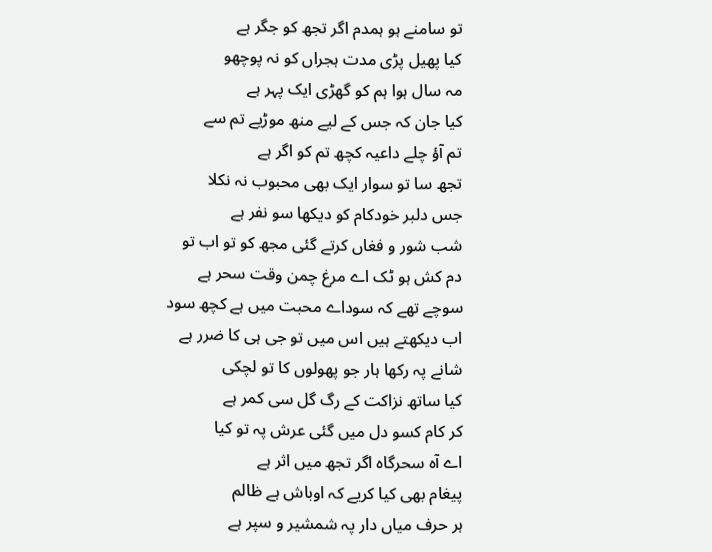تو سامنے ہو ہمدم اگر تجھ کو جگر ہے
کیا پھیل پڑی مدت ہجراں کو نہ پوچھو
مہ سال ہوا ہم کو گھڑی ایک پہر ہے
کیا جان کہ جس کے لیے منھ موڑیے تم سے
تم آؤ چلے داعیہ کچھ تم کو اگر ہے
تجھ سا تو سوار ایک بھی محبوب نہ نکلا
جس دلبر خودکام کو دیکھا سو نفر ہے
شب شور و فغاں کرتے گئی مجھ کو تو اب تو
دم کش ہو ٹک اے مرغ چمن وقت سحر ہے
سوچے تھے کہ سوداے محبت میں ہے کچھ سود
اب دیکھتے ہیں اس میں تو جی ہی کا ضرر ہے
شانے پہ رکھا ہار جو پھولوں کا تو لچکی
کیا ساتھ نزاکت کے رگ گل سی کمر ہے
کر کام کسو دل میں گئی عرش پہ تو کیا
اے آہ سحرگاہ اگر تجھ میں اثر ہے
پیغام بھی کیا کریے کہ اوباش ہے ظالم
ہر حرف میاں دار پہ شمشیر و سپر ہے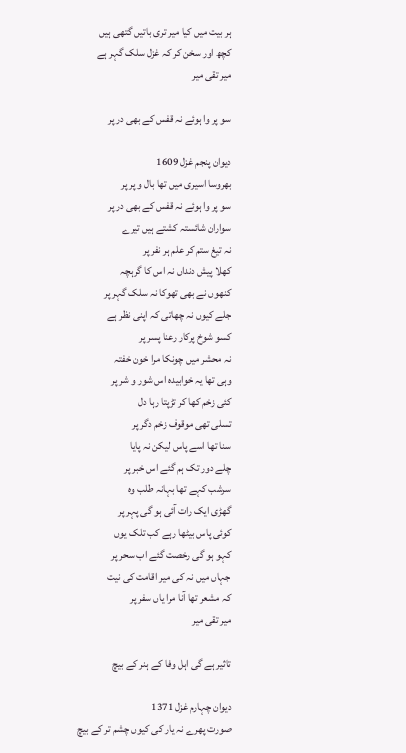ہر بیت میں کیا میر تری باتیں گتھی ہیں
کچھ اور سخن کر کہ غزل سلک گہر ہے
میر تقی میر

سو پر وا ہوئے نہ قفس کے بھی در پر

دیوان پنجم غزل 1609
بھروسا اسیری میں تھا بال و پر پر
سو پر وا ہوئے نہ قفس کے بھی در پر
سواران شائستہ کشتے ہیں تیرے
نہ تیغ ستم کر علم ہر نفر پر
کھلا پیش دنداں نہ اس کا گرہچہ
کنھوں نے بھی تھوکا نہ سلک گہر پر
جلے کیوں نہ چھاتی کہ اپنی نظر ہے
کسو شوخ پرکار رعنا پسر پر
نہ محشر میں چونکا مرا خون خفتہ
وہی تھا یہ خوابیدہ اس شور و شر پر
کئی زخم کھا کر تڑپتا رہا دل
تسلی تھی موقوف زخم دگر پر
سنا تھا اسے پاس لیکن نہ پایا
چلے دور تک ہم گئے اس خبر پر
سرشب کہے تھا بہانہ طلب وہ
گھڑی ایک رات آئی ہو گی پہر پر
کوئی پاس بیٹھا رہے کب تلک یوں
کہو ہو گی رخصت گئے اب سحر پر
جہاں میں نہ کی میر اقامت کی نیت
کہ مشعر تھا آنا مرا یاں سفر پر
میر تقی میر

تاثیر ہے گی اہل وفا کے ہنر کے بیچ

دیوان چہارم غزل 1371
صورت پھرے نہ یار کی کیوں چشم تر کے بیچ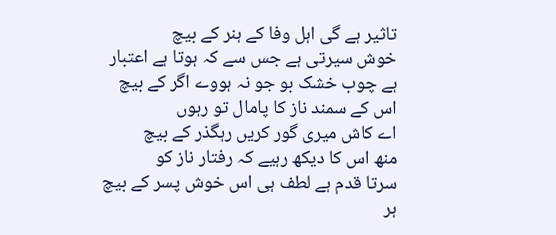تاثیر ہے گی اہل وفا کے ہنر کے بیچ
خوش سیرتی ہے جس سے کہ ہوتا ہے اعتبار
ہے چوب خشک بو جو نہ ہووے اگر کے بیچ
اس کے سمند ناز کا پامال تو رہوں
اے کاش میری گور کریں رہگذر کے بیچ
منھ اس کا دیکھ رہیے کہ رفتار ناز کو
سرتا قدم ہے لطف ہی اس خوش پسر کے بیچ
ہر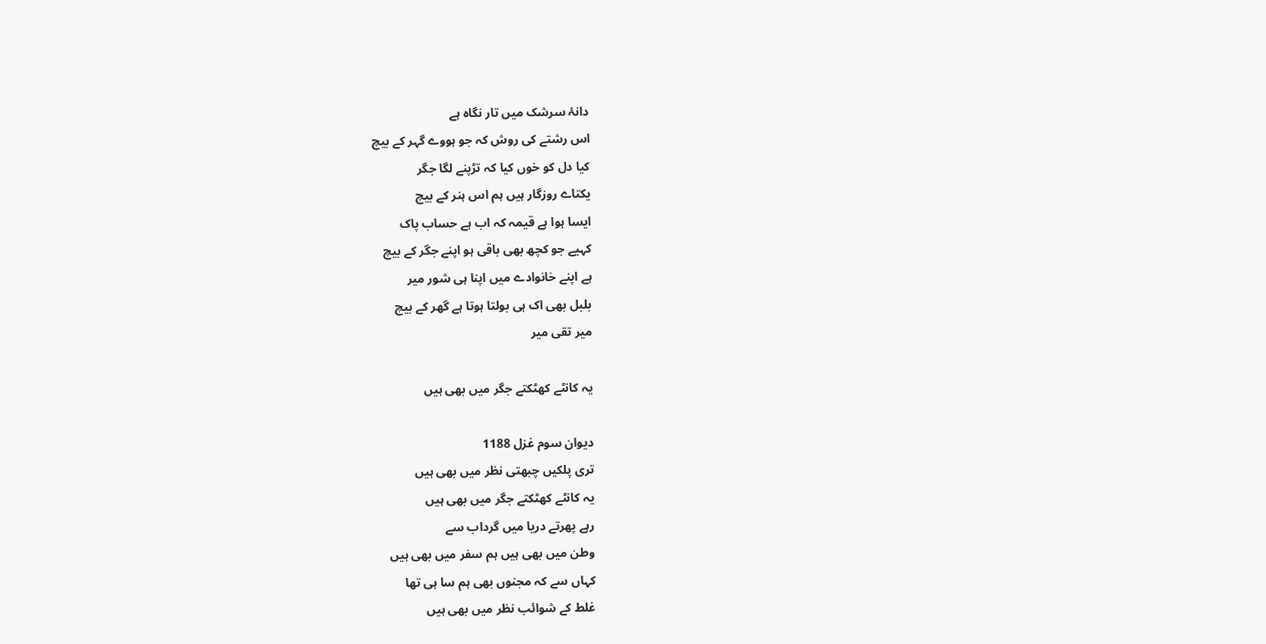دانۂ سرشک میں تار نگاہ ہے
اس رشتے کی روش کہ جو ہووے گہر کے بیچ
کیا دل کو خوں کیا کہ تڑپنے لگا جگر
یکتاے روزگار ہیں ہم اس ہنر کے بیچ
ایسا ہوا ہے قیمہ کہ اب ہے حساب پاک
کہیے جو کچھ بھی باقی ہو اپنے جگر کے بیچ
ہے اپنے خانوادے میں اپنا ہی شور میر
بلبل بھی اک ہی بولتا ہوتا ہے گھر کے بیچ
میر تقی میر

یہ کانٹے کھٹکتے جگر میں بھی ہیں

دیوان سوم غزل 1188
تری پلکیں چبھتی نظر میں بھی ہیں
یہ کانٹے کھٹکتے جگر میں بھی ہیں
رہے پھرتے دریا میں گرداب سے
وطن میں بھی ہیں ہم سفر میں بھی ہیں
کہاں سے کہ مجنوں بھی ہم سا ہی تھا
غلط کے شوائب نظر میں بھی ہیں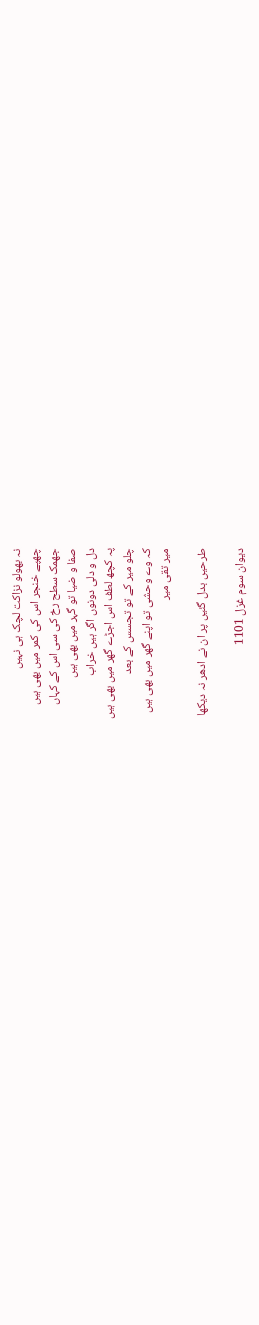نہ بھولو نزاکت لچک ہی نہیں
چھپے خنجر اس کی کمر میں بھی ہیں
جھمک سطح رخ کی سی اس کے کہاں
صفا و ضیا تو گہر میں بھی ہیں
دل و دلی دونوں اگر ہیں خراب
پہ کچھ لطف اس اجڑے گھر میں بھی ہیں
چلو میر کے تو تجسس کے بعد
کہ وے وحشی تو اپنے گھر میں بھی ہیں
میر تقی میر

طرحیں بدل گئیں پر ان نے ادھر نہ دیکھا

دیوان سوم غزل 1101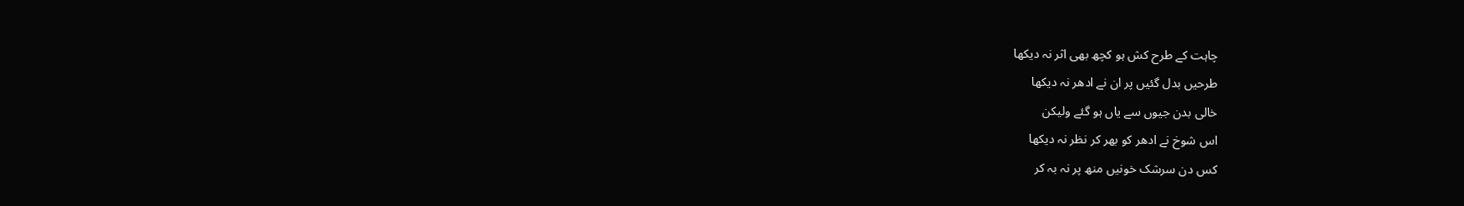چاہت کے طرح کش ہو کچھ بھی اثر نہ دیکھا
طرحیں بدل گئیں پر ان نے ادھر نہ دیکھا
خالی بدن جیوں سے یاں ہو گئے ولیکن
اس شوخ نے ادھر کو بھر کر نظر نہ دیکھا
کس دن سرشک خونیں منھ پر نہ بہ کر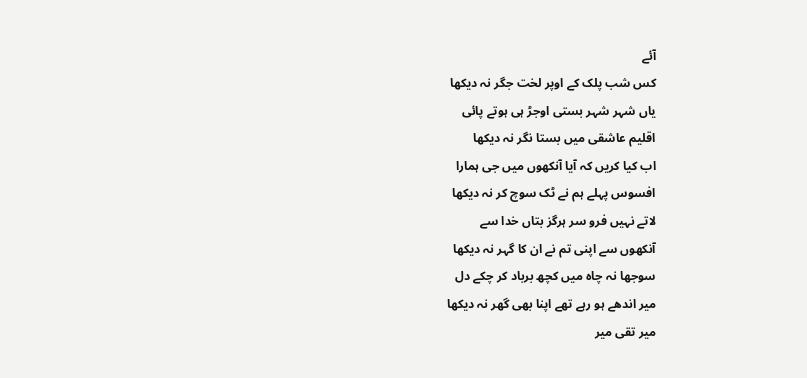آئے
کس شب پلک کے اوپر لخت جگر نہ دیکھا
یاں شہر شہر بستی اوجڑ ہی ہوتے پائی
اقلیم عاشقی میں بستا نگر نہ دیکھا
اب کیا کریں کہ آیا آنکھوں میں جی ہمارا
افسوس پہلے ہم نے ٹک سوچ کر نہ دیکھا
لاتے نہیں فرو سر ہرگز بتاں خدا سے
آنکھوں سے اپنی تم نے ان کا گہر نہ دیکھا
سوجھا نہ چاہ میں کچھ برباد کر چکے دل
میر اندھے ہو رہے تھے اپنا بھی گھر نہ دیکھا
میر تقی میر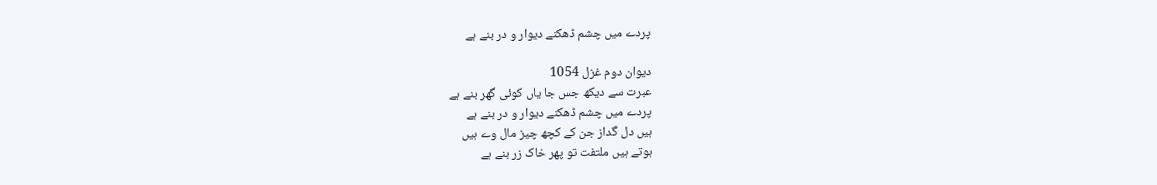پردے میں چشم ڈھکنے دیوار و در بنے ہے

دیوان دوم غزل 1054
عبرت سے دیکھ جس جا یاں کوئی گھر بنے ہے
پردے میں چشم ڈھکنے دیوار و در بنے ہے
ہیں دل گداز جن کے کچھ چیز مال وے ہیں
ہوتے ہیں ملتفت تو پھر خاک زر بنے ہے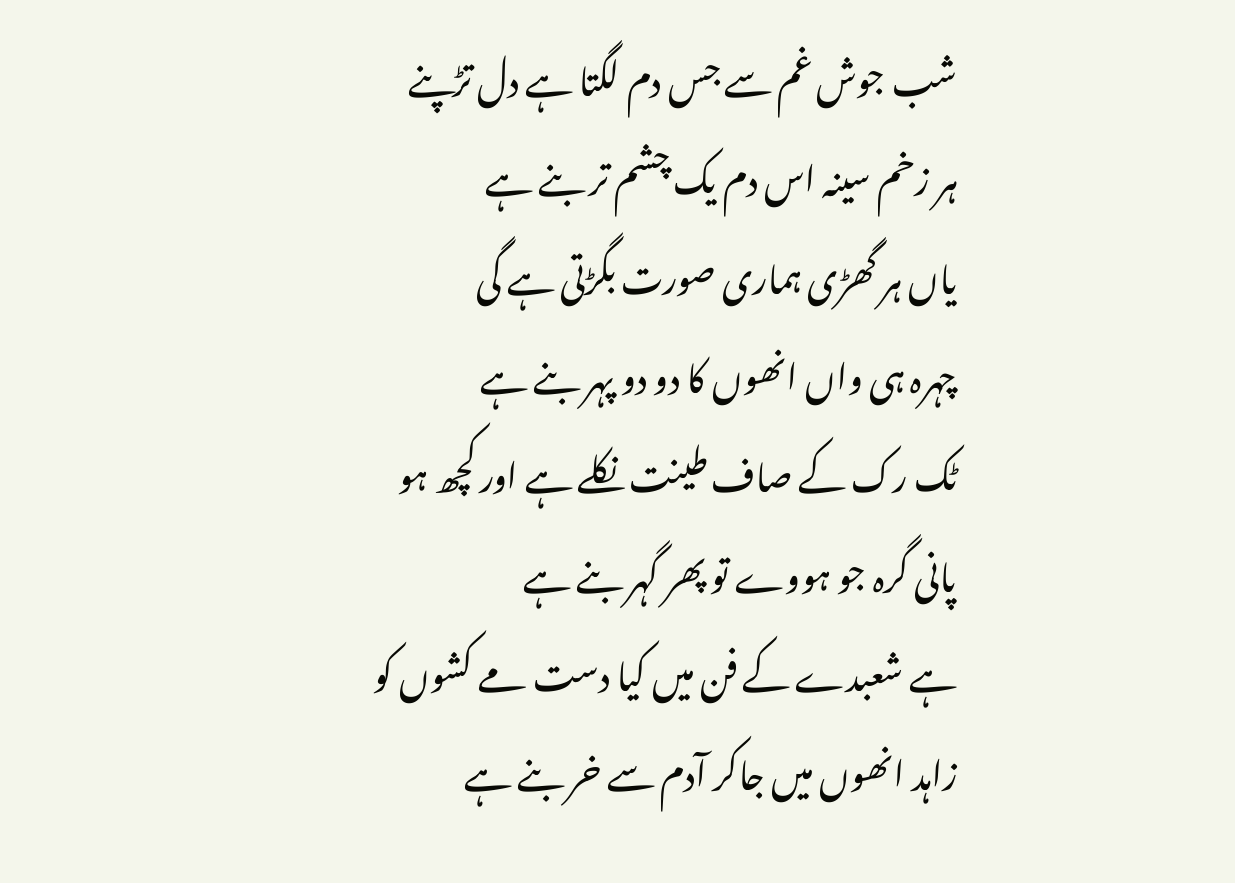شب جوش غم سے جس دم لگتا ہے دل تڑپنے
ہر زخم سینہ اس دم یک چشم تر بنے ہے
یاں ہر گھڑی ہماری صورت بگڑتی ہے گی
چہرہ ہی واں انھوں کا دو دو پہر بنے ہے
ٹک رک کے صاف طینت نکلے ہے اور کچھ ہو
پانی گرہ جو ہووے تو پھر گہر بنے ہے
ہے شعبدے کے فن میں کیا دست مے کشوں کو
زاہد انھوں میں جاکر آدم سے خر بنے ہے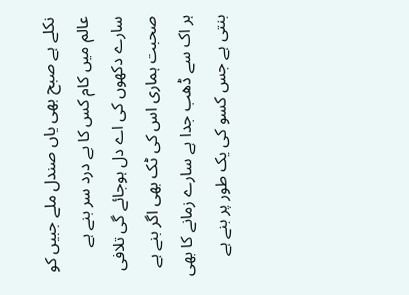نکلے ہے صبح بھی یاں صندل ملے جبیں کو
عالم میں کام کس کا بے درد سر بنے ہے
سارے دکھوں کی اے دل ہوجائے گی تلافی
صحبت ہماری اس کی ٹک بھی اگر بنے ہے
ہر اک سے ڈھب جدا ہے سارے زمانے کا بھی
بنتی ہے جس کسو کی یک طور پر بنے ہے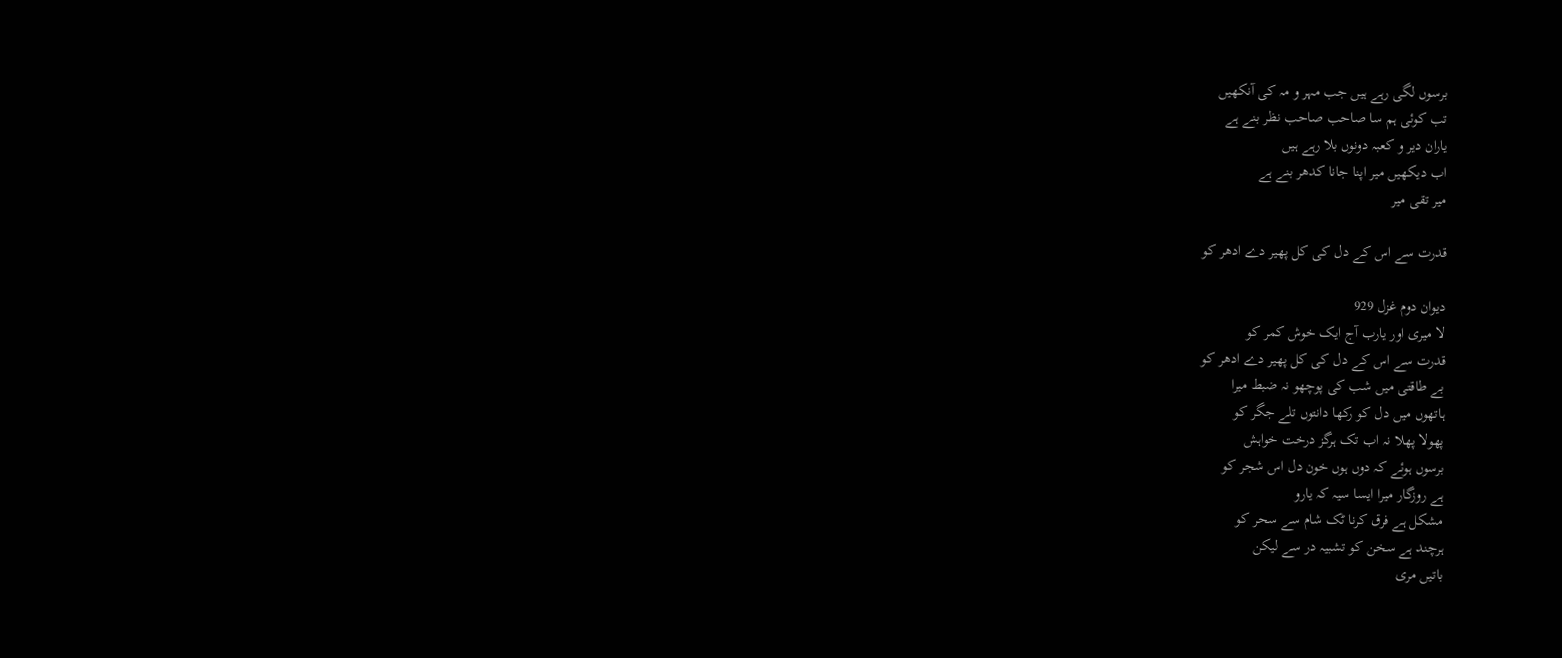برسوں لگی رہے ہیں جب مہر و مہ کی آنکھیں
تب کوئی ہم سا صاحب صاحب نظر بنے ہے
یاران دیر و کعبہ دونوں بلا رہے ہیں
اب دیکھیں میر اپنا جانا کدھر بنے ہے
میر تقی میر

قدرت سے اس کے دل کی کل پھیر دے ادھر کو

دیوان دوم غزل 929
لا میری اور یارب آج ایک خوش کمر کو
قدرت سے اس کے دل کی کل پھیر دے ادھر کو
بے طاقتی میں شب کی پوچھو نہ ضبط میرا
ہاتھوں میں دل کو رکھا دانتوں تلے جگر کو
پھولا پھلا نہ اب تک ہرگز درخت خواہش
برسوں ہوئے کہ دوں ہوں خون دل اس شجر کو
ہے روزگار میرا ایسا سیہ کہ یارو
مشکل ہے فرق کرنا ٹک شام سے سحر کو
ہرچند ہے سخن کو تشبیہ در سے لیکن
باتیں مری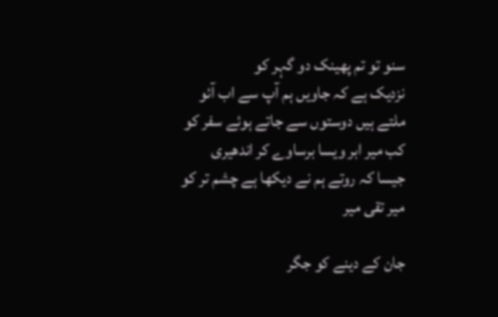سنو تو تم پھینک دو گہر کو
نزدیک ہے کہ جاویں ہم آپ سے اب آئو
ملتے ہیں دوستوں سے جاتے ہوئے سفر کو
کب میر ابر ویسا برساوے کر اندھیری
جیسا کہ روتے ہم نے دیکھا ہے چشم تر کو
میر تقی میر

جان کے دینے کو جگر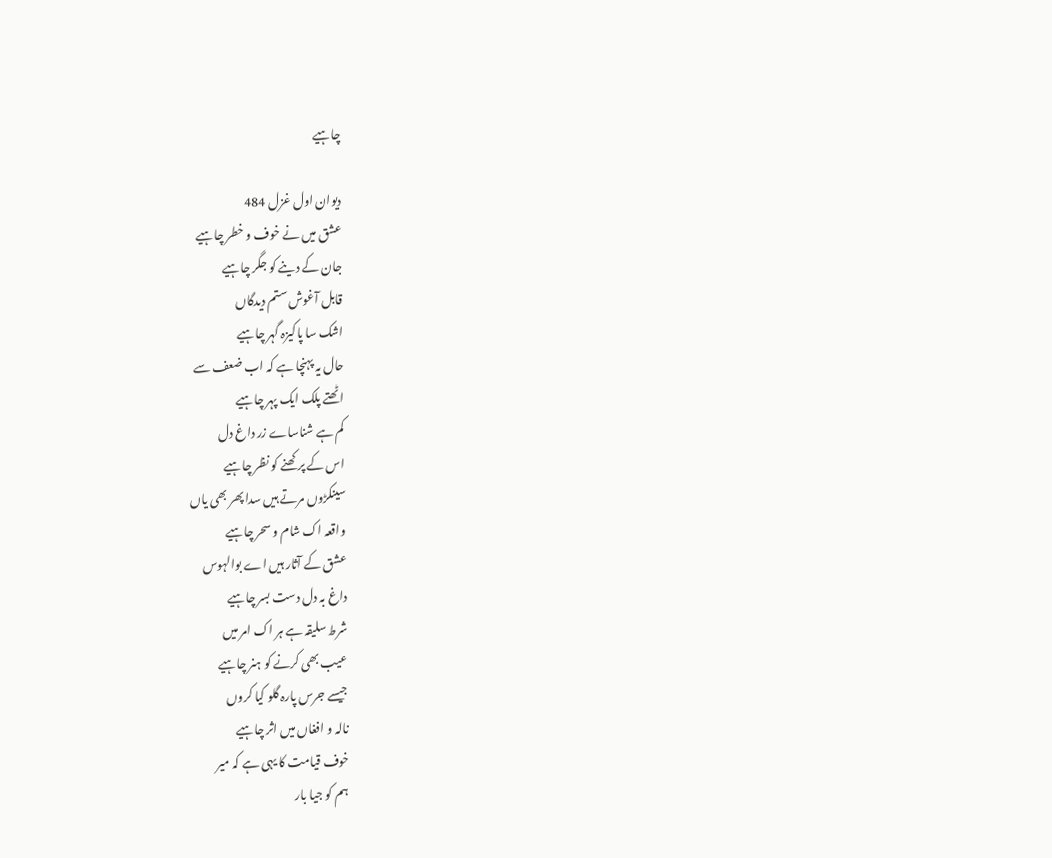چاہیے

دیوان اول غزل 484
عشق میں نے خوف و خطر چاہیے
جان کے دینے کو جگر چاہیے
قابل آغوش ستم دیدگاں
اشک سا پاکیزہ گہر چاہیے
حال یہ پہنچا ہے کہ اب ضعف سے
اٹھتے پلک ایک پہر چاہیے
کم ہے شناساے زر داغ دل
اس کے پرکھنے کو نظر چاہیے
سینکڑوں مرتے ہیں سدا پھر بھی یاں
واقعہ اک شام و سحر چاہیے
عشق کے آثار ہیں اے بوالہوس
داغ بہ دل دست بسر چاہیے
شرط سلیقہ ہے ہر اک امر میں
عیب بھی کرنے کو ہنر چاہیے
جیسے جرس پارہ گلو کیا کروں
نالہ و افغاں میں اثر چاہیے
خوف قیامت کا یہی ہے کہ میر
ہم کو جیا بار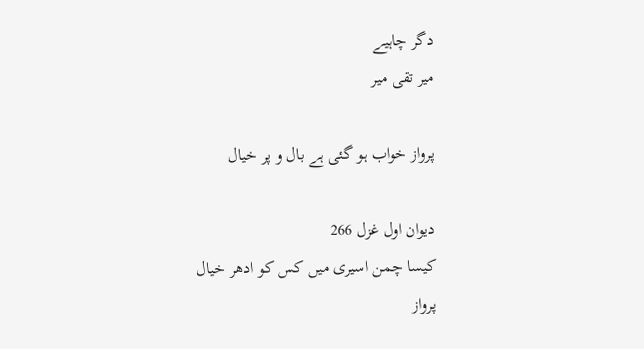دگر چاہیے
میر تقی میر

پرواز خواب ہو گئی ہے بال و پر خیال

دیوان اول غزل 266
کیسا چمن اسیری میں کس کو ادھر خیال
پرواز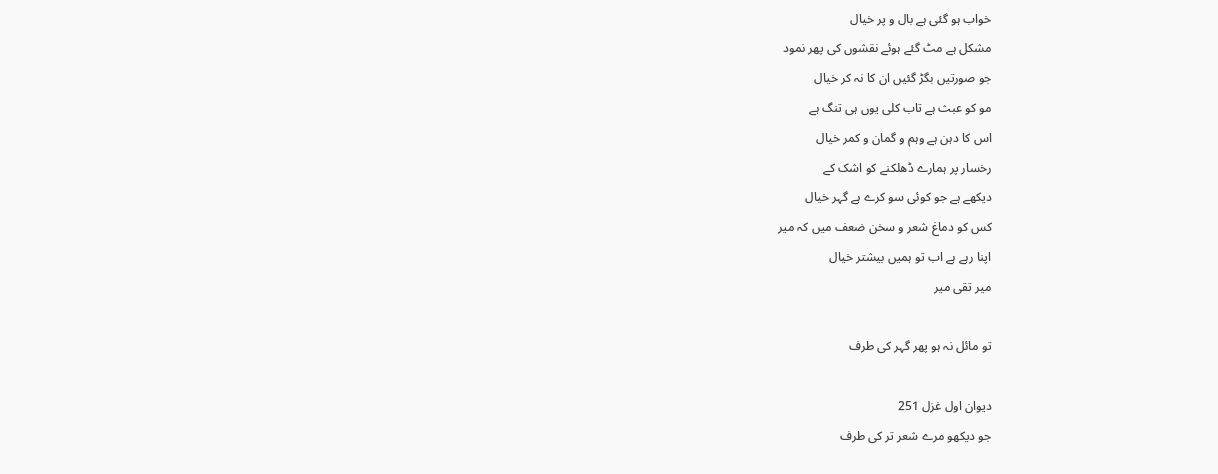خواب ہو گئی ہے بال و پر خیال
مشکل ہے مٹ گئے ہوئے نقشوں کی پھر نمود
جو صورتیں بگڑ گئیں ان کا نہ کر خیال
مو کو عبث ہے تاب کلی یوں ہی تنگ ہے
اس کا دہن ہے وہم و گمان و کمر خیال
رخسار پر ہمارے ڈھلکنے کو اشک کے
دیکھے ہے جو کوئی سو کرے ہے گہر خیال
کس کو دماغ شعر و سخن ضعف میں کہ میر
اپنا رہے ہے اب تو ہمیں بیشتر خیال
میر تقی میر

تو مائل نہ ہو پھر گہر کی طرف

دیوان اول غزل 251
جو دیکھو مرے شعر تر کی طرف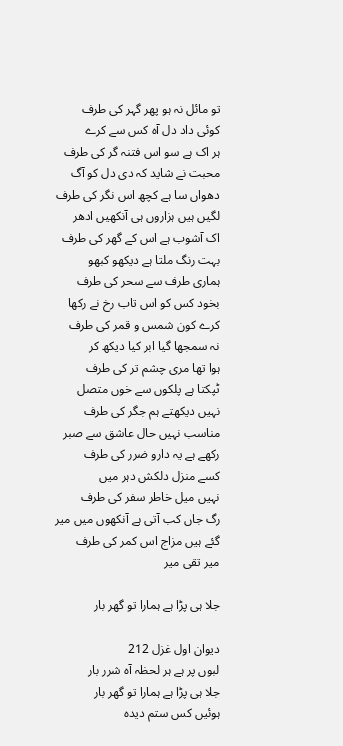تو مائل نہ ہو پھر گہر کی طرف
کوئی داد دل آہ کس سے کرے
ہر اک ہے سو اس فتنہ گر کی طرف
محبت نے شاید کہ دی دل کو آگ
دھواں سا ہے کچھ اس نگر کی طرف
لگیں ہیں ہزاروں ہی آنکھیں ادھر
اک آشوب ہے اس کے گھر کی طرف
بہت رنگ ملتا ہے دیکھو کبھو
ہماری طرف سے سحر کی طرف
بخود کس کو اس تاب رخ نے رکھا
کرے کون شمس و قمر کی طرف
نہ سمجھا گیا ابر کیا دیکھ کر
ہوا تھا مری چشم تر کی طرف
ٹپکتا ہے پلکوں سے خوں متصل
نہیں دیکھتے ہم جگر کی طرف
مناسب نہیں حال عاشق سے صبر
رکھے ہے یہ دارو ضرر کی طرف
کسے منزل دلکش دہر میں
نہیں میل خاطر سفر کی طرف
رگ جاں کب آتی ہے آنکھوں میں میر
گئے ہیں مزاج اس کمر کی طرف
میر تقی میر

جلا ہی پڑا ہے ہمارا تو گھر بار

دیوان اول غزل 212
لبوں پر ہے ہر لحظہ آہ شرر بار
جلا ہی پڑا ہے ہمارا تو گھر بار
ہوئیں کس ستم دیدہ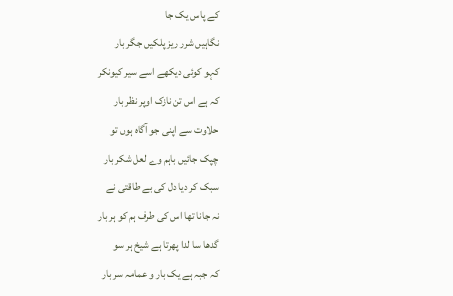کے پاس یک جا
نگاہیں شرر ریز پلکیں جگر بار
کہو کوئی دیکھے اسے سیر کیونکر
کہ ہے اس تن نازک اوپر نظر بار
حلاوت سے اپنی جو آگاہ ہوں تو
چپک جائیں باہم وے لعل شکر بار
سبک کر دیا دل کی بے طاقتی نے
نہ جانا تھا اس کی طرف ہم کو ہر بار
گدھا سا لدا پھرتا ہے شیخ ہر سو
کہ جبہ ہے یک بار و عمامہ سر بار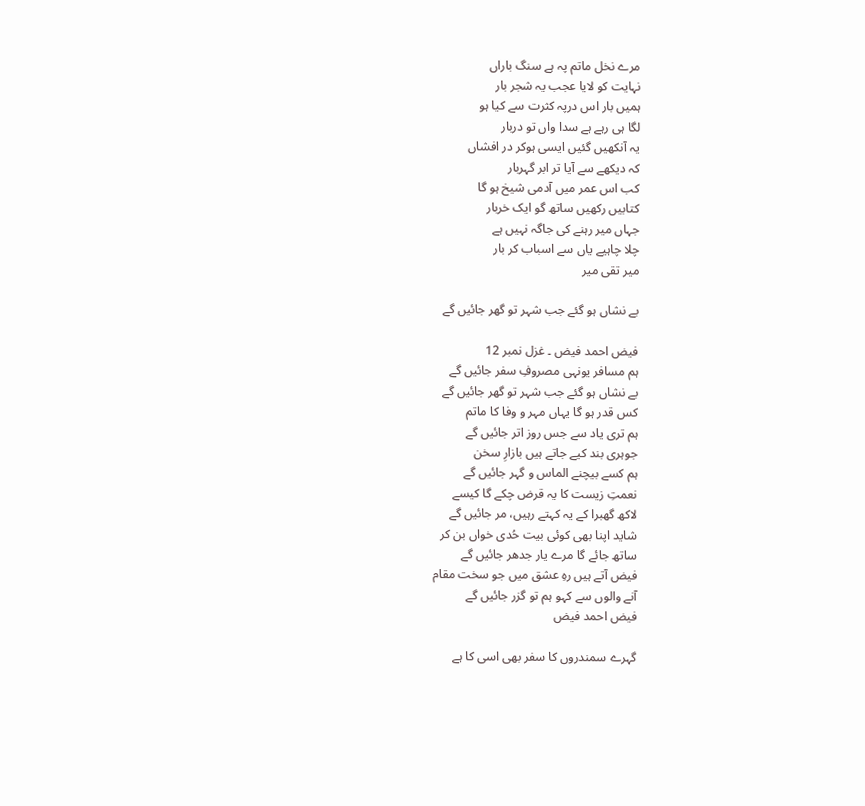مرے نخل ماتم پہ ہے سنگ باراں
نہایت کو لایا عجب یہ شجر بار
ہمیں بار اس درپہ کثرت سے کیا ہو
لگا ہی رہے ہے سدا واں تو دربار
یہ آنکھیں گئیں ایسی ہوکر در افشاں
کہ دیکھے سے آیا تر ابر گہربار
کب اس عمر میں آدمی شیخ ہو گا
کتابیں رکھیں ساتھ گو ایک خربار
جہاں میر رہنے کی جاگہ نہیں ہے
چلا چاہیے یاں سے اسباب کر بار
میر تقی میر

بے نشاں ہو گئے جب شہر تو گھر جائیں گے

فیض احمد فیض ۔ غزل نمبر 12
ہم مسافر یونہی مصروفِ سفر جائیں گے
بے نشاں ہو گئے جب شہر تو گھر جائیں گے
کس قدر ہو گا یہاں مہر و وفا کا ماتم
ہم تری یاد سے جس روز اتر جائیں گے
جوہری بند کیے جاتے ہیں بازارِ سخن
ہم کسے بیچنے الماس و گہر جائیں گے
نعمتِ زیست کا یہ قرض چکے گا کیسے
لاکھ گھبرا کے یہ کہتے رہیں، مر جائیں گے
شاید اپنا بھی کوئی بیت حُدی خواں بن کر
ساتھ جائے گا مرے یار جدھر جائیں گے
فیض آتے ہیں رہِ عشق میں جو سخت مقام
آنے والوں سے کہو ہم تو گزر جائیں گے
فیض احمد فیض

گہرے سمندروں کا سفر بھی اسی کا ہے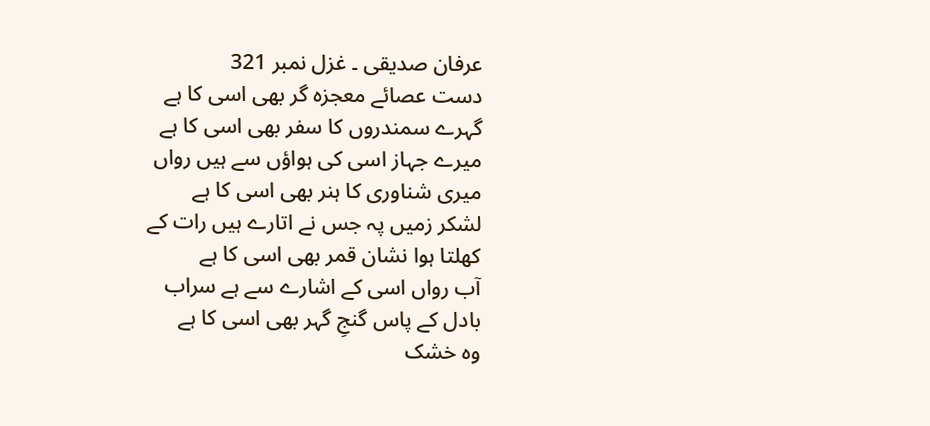عرفان صدیقی ۔ غزل نمبر 321
دست عصائے معجزہ گر بھی اسی کا ہے
گہرے سمندروں کا سفر بھی اسی کا ہے
میرے جہاز اسی کی ہواؤں سے ہیں رواں
میری شناوری کا ہنر بھی اسی کا ہے
لشکر زمیں پہ جس نے اتارے ہیں رات کے
کھلتا ہوا نشان قمر بھی اسی کا ہے
آب رواں اسی کے اشارے سے ہے سراب
بادل کے پاس گنجِ گہر بھی اسی کا ہے
وہ خشک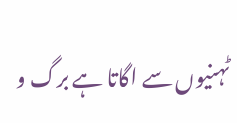ٹہنیوں سے اگاتا ہے برگ و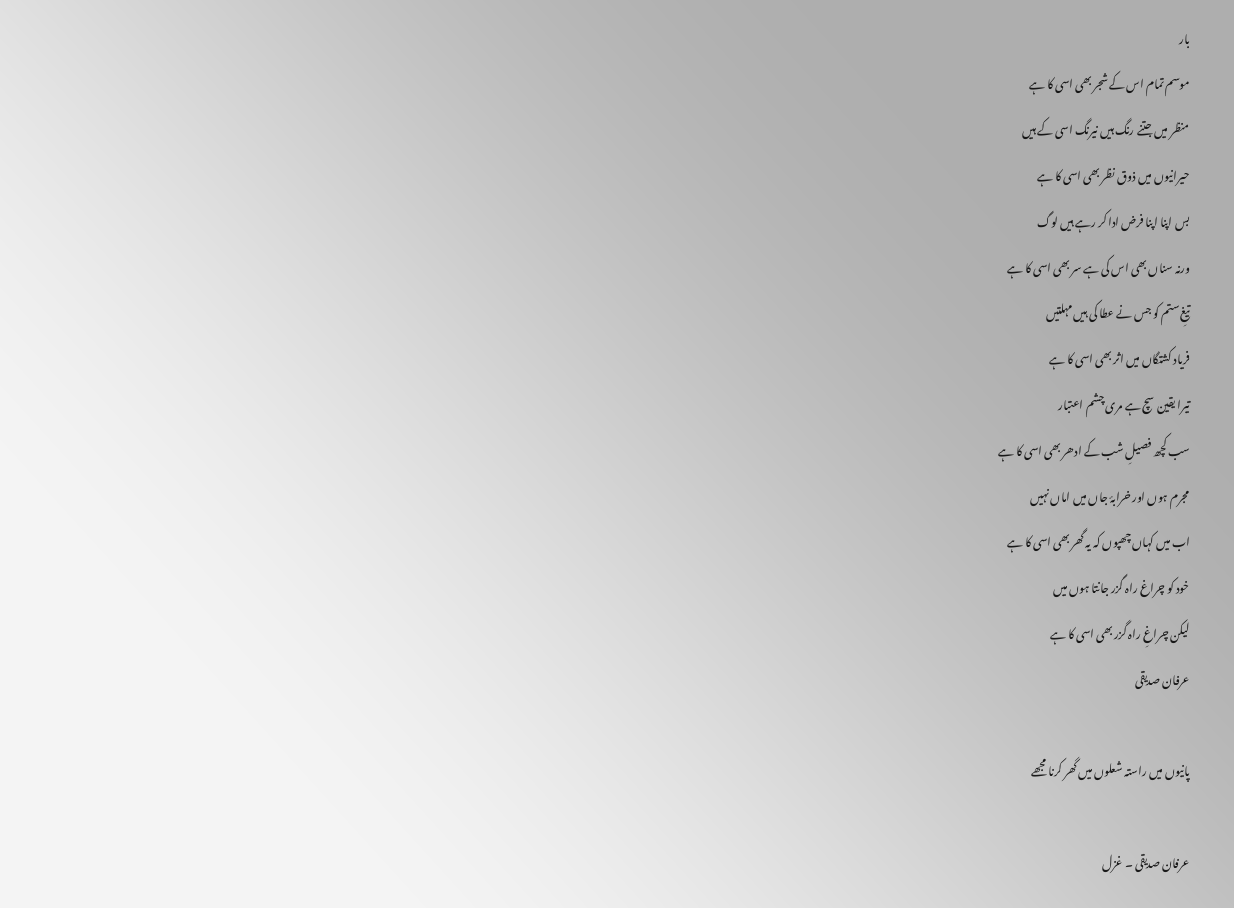بار
موسم تمام اس کے شجر بھی اسی کا ہے
منظر میں جتنے رنگ ہیں نیرنگ اسی کے ہیں
حیرانیوں میں ذوق نظر بھی اسی کا ہے
بس اپنا اپنا فرض ادا کر رہے ہیں لوگ
ورنہ سناں بھی اس کی ہے سر بھی اسی کا ہے
تیغِ ستم کو جس نے عطا کی ہیں مہلتیں
فریاد کشتگاں میں اثر بھی اسی کا ہے
تیرا یقین سچ ہے مری چشم اعتبار
سب کچھ فصیلِ شب کے ادھر بھی اسی کا ہے
مجرم ہوں اور خرابۂ جاں میں اماں نہیں
اب میں کہاں چھپوں کہ یہ گھر بھی اسی کا ہے
خود کو چراغ راہ گزر جانتا ہوں میں
لیکن چراغِ راہ گزر بھی اسی کا ہے
عرفان صدیقی

پانیوں میں راستہ شعلوں میں گھر کرنا مجھے

عرفان صدیقی ۔ غزل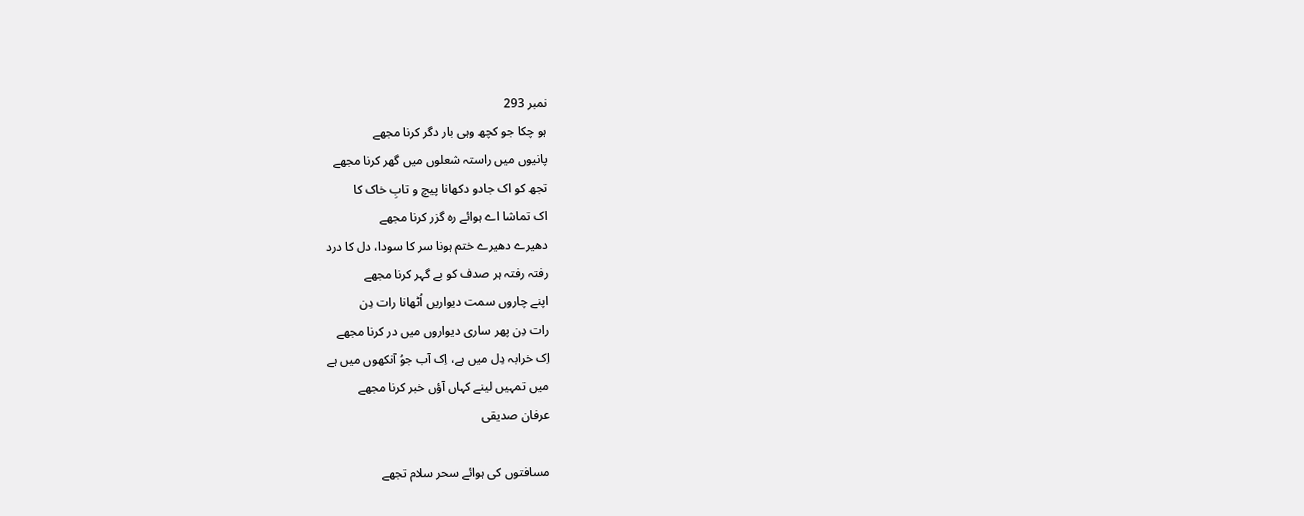نمبر 293
ہو چکا جو کچھ وہی بار دگر کرنا مجھے
پانیوں میں راستہ شعلوں میں گھر کرنا مجھے
تجھ کو اک جادو دکھانا پیچ و تابِ خاک کا
اک تماشا اے ہوائے رہ گزر کرنا مجھے
دھیرے دھیرے ختم ہونا سر کا سودا، دل کا درد
رفتہ رفتہ ہر صدف کو بے گہر کرنا مجھے
اپنے چاروں سمت دیواریں اُٹھانا رات دِن
رات دِن پھر ساری دیواروں میں در کرنا مجھے
اِک خرابہ دِل میں ہے، اِک آب جوُ آنکھوں میں ہے
میں تمہیں لینے کہاں آؤں خبر کرنا مجھے
عرفان صدیقی

مسافتوں کی ہوائے سحر سلام تجھے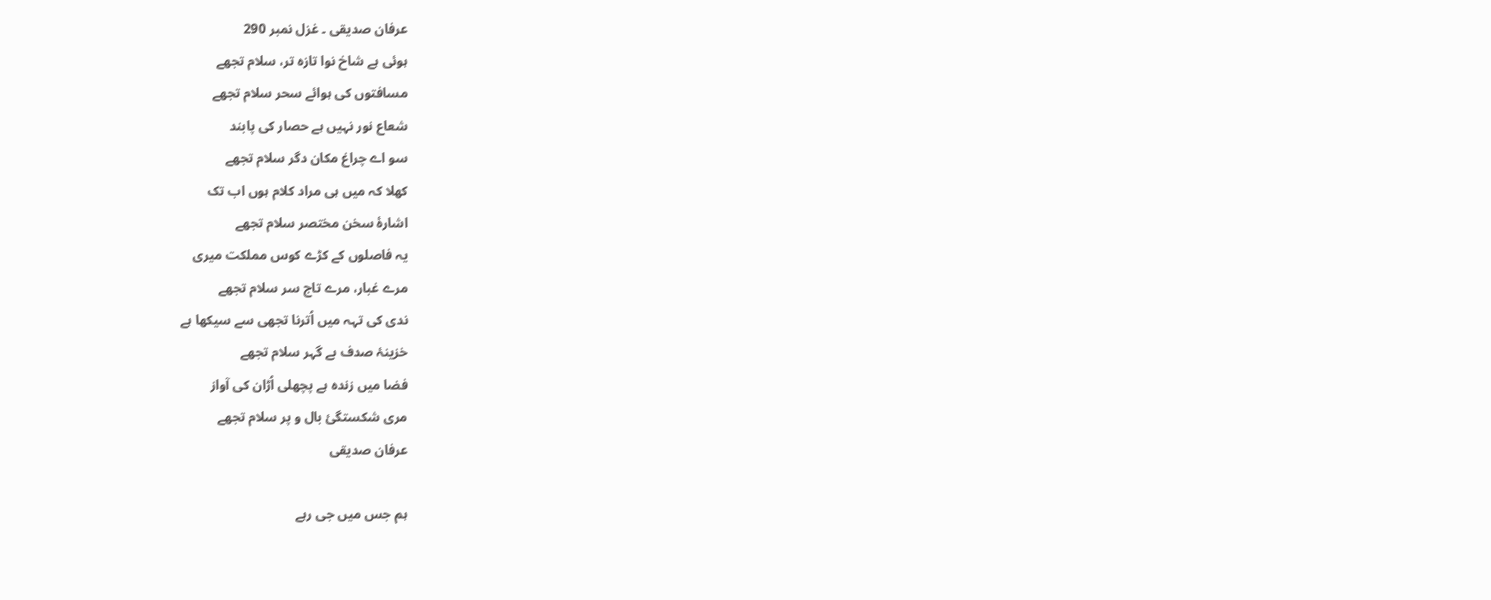عرفان صدیقی ۔ غزل نمبر 290
ہوئی ہے شاخ نوا تازہ تر، سلام تجھے
مسافتوں کی ہوائے سحر سلام تجھے
شعاع نور نہیں ہے حصار کی پابند
سو اے چراغ مکان دگر سلام تجھے
کھلا کہ میں ہی مراد کلام ہوں اب تک
اشارۂ سخن مختصر سلام تجھے
یہ فاصلوں کے کڑے کوس مملکت میری
مرے غبار، مرے تاج سر سلام تجھے
ندی کی تہہ میں اُترنا تجھی سے سیکھا ہے
خزینۂ صدف بے گہر سلام تجھے
فضا میں زندہ ہے پچھلی اُڑان کی آواز
مری شکستگئ بال و پر سلام تجھے
عرفان صدیقی

ہم جس میں جی رہے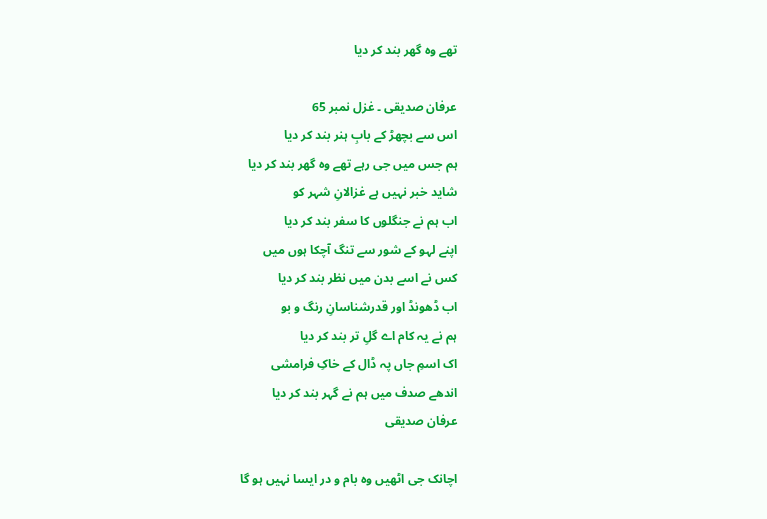تھے وہ گھر بند کر دیا

عرفان صدیقی ۔ غزل نمبر 65
اس سے بچھڑ کے بابِ ہنر بند کر دیا
ہم جس میں جی رہے تھے وہ گھر بند کر دیا
شاید خبر نہیں ہے غزالانِ شہر کو
اب ہم نے جنگلوں کا سفر بند کر دیا
اپنے لہو کے شور سے تنگ آچکا ہوں میں
کس نے اسے بدن میں نظر بند کر دیا
اب ڈھونڈ اور قدرشناسانِ رنگ و بو
ہم نے یہ کام اے گلِ تر بند کر دیا
اک اسمِ جاں پہ ڈال کے خاکِ فرامشی
اندھے صدف میں ہم نے گہر بند کر دیا
عرفان صدیقی

اچانک جی اٹھیں وہ بام و در ایسا نہیں ہو گا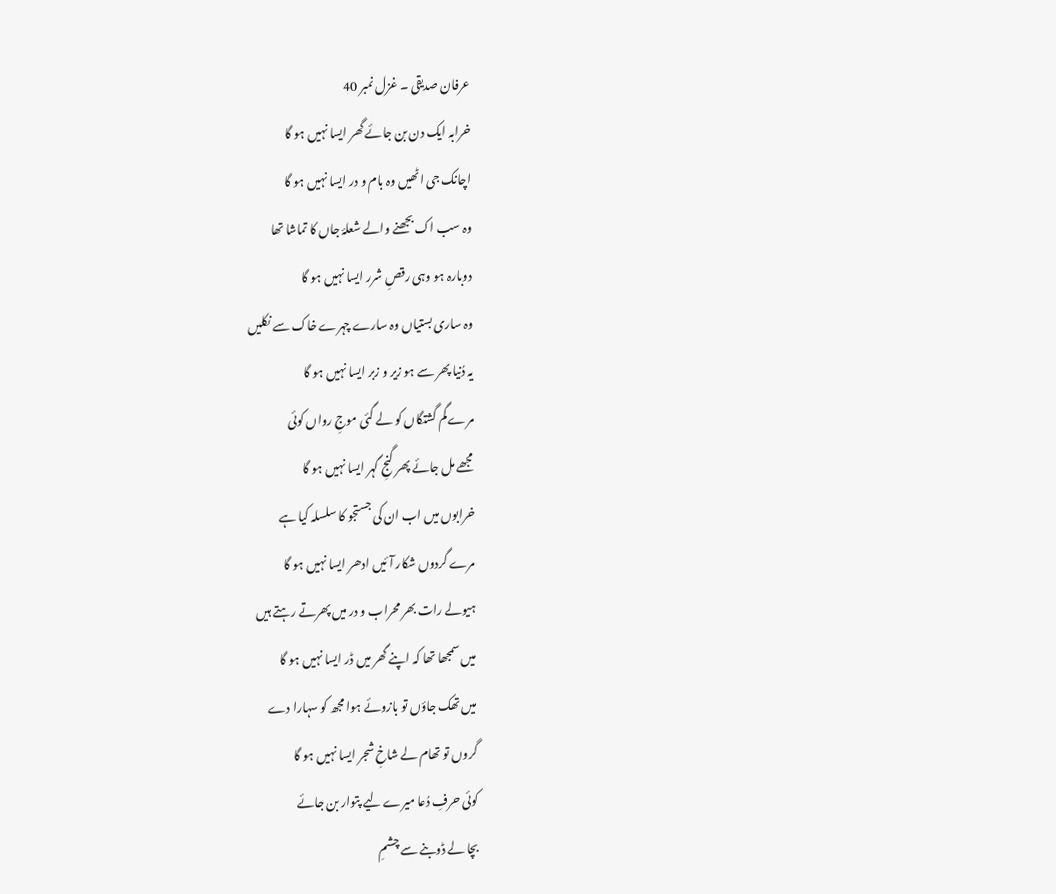عرفان صدیقی ۔ غزل نمبر 40
خرابہ ایک دن بن جائے گھر ایسا نہیں ہو گا
اچانک جی اٹھیں وہ بام و در ایسا نہیں ہو گا
وہ سب اک بجھنے والے شعلۂ جاں کا تماشا تھا
دوبارہ ہو وہی رقصِ شرر ایسا نہیں ہو گا
وہ ساری بستیاں وہ سارے چہرے خاک سے نکلیں
یہ دُنیا پھر سے ہو زیر و زبر ایسا نہیں ہو گا
مرے گم گشتگاں کو لے گئی موجِ رواں کوئی
مجھے مل جائے پھر گنجِ گہر ایسا نہیں ہو گا
خرابوں میں اب ان کی جستجو کا سلسلہ کیا ہے
مرے گردوں شکار آئیں ادھر ایسا نہیں ہو گا
ہیولے رات بھر محراب و در میں پھرتے رہتے ہیں
میں سمجھا تھا کہ اپنے گھر میں ڈر ایسا نہیں ہو گا
میں تھک جاؤں تو بازوئے ہوا مجھ کو سہارا دے
گروں تو تھام لے شاخِ شجر ایسا نہیں ہو گا
کوئی حرفِ دُعا میرے لیے پتوار بن جائے
بچا لے ڈوبنے سے چشمِ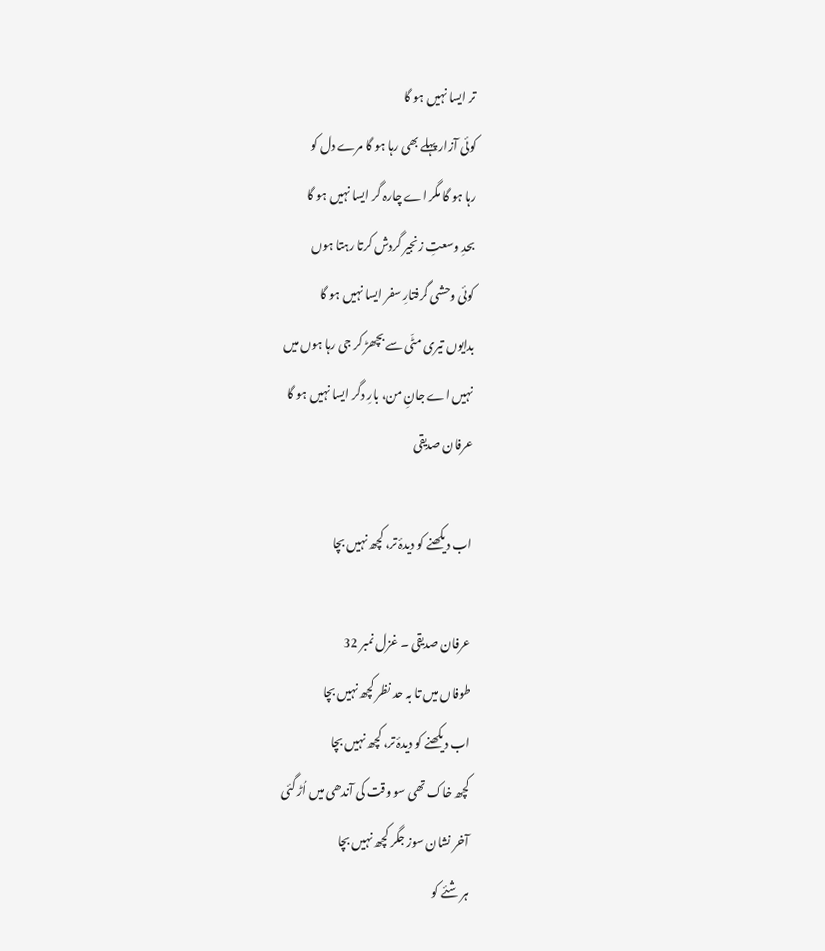تر ایسا نہیں ہو گا
کوئی آزار پہلے بھی رہا ہو گا مرے دل کو
رہا ہو گا مگر اے چارہ گر ایسا نہیں ہو گا
بحدِ وسعتِ زنجیر گردش کرتا رہتا ہوں
کوئی وحشی گرفتارِ سفر ایسا نہیں ہو گا
بدایوں تیری مٹّی سے بچھڑ کر جی رہا ہوں میں
نہیں اے جانِ من، بارِ دگر ایسا نہیں ہو گا
عرفان صدیقی

اب دیکھنے کو دیدۂ تر، کچھ نہیں بچا

عرفان صدیقی ۔ غزل نمبر 32
طوفاں میں تا بہ حد نظر کچھ نہیں بچا
اب دیکھنے کو دیدۂ تر، کچھ نہیں بچا
کچھ خاک تھی سو وقت کی آندھی میں اُڑ گئی
آخر نشان سوز جگر کچھ نہیں بچا
ہر شئے کو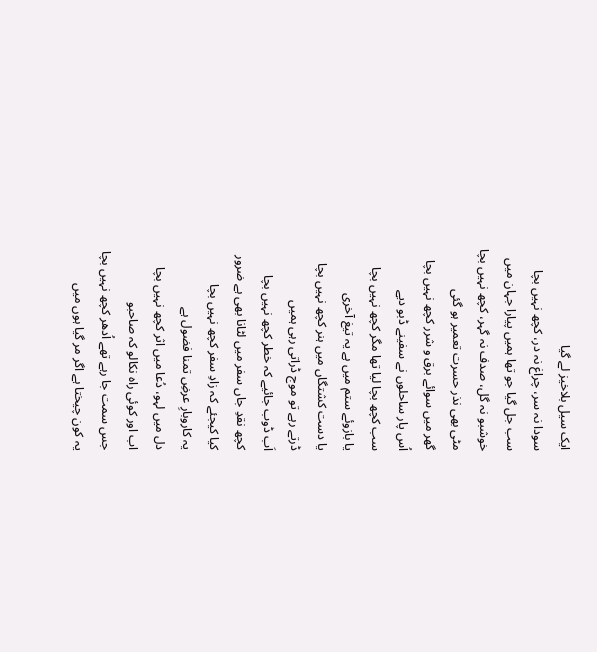ایک سیل بلاخیز لے گیا
سودا نہ سر، چراغ نہ در، کچھ نہیں بچا
سب جل گیا جو تھا ہمیں پیارا جہان میں
خوشبو نہ گل، صدف نہ گہر، کچھ نہیں بچا
مٹی بھی نذر حسرت تعمیر ہو گئی
گھر میں سوائے برق و شرر کچھ نہیں بچا
اُس پار ساحلوں نے سفینے ڈبو دیے
سب کچھ بچا لیا تھا مگر کچھ نہیں بچا
یا بازوئے ستم میں ہے یہ تیغ آخری
یا دست کشتگاں میں ہنر کچھ نہیں بچا
ڈرتے رہے تو موج ڈراتی رہی ہمیں
اَب ڈوب جائیے کہ خطر کچھ نہیں بچا
کچھ نقدِ جاں سفر میں لٹانا بھی ہے ضرور
کیا کیجئے کہ زادِ سفر کچھ نہیں بچا
یہ کاروبارِ عرضِ تمنا فضول ہے
دل میں لہو، دُعا میں اثر کچھ نہیں بچا
اب اور کوئی راہ نکالو کہ صاحبو
جس سمت جا رہے تھے اُدھر کچھ نہیں بچا
یہ کون چیختا ہے اگر مر گیا ہوں میں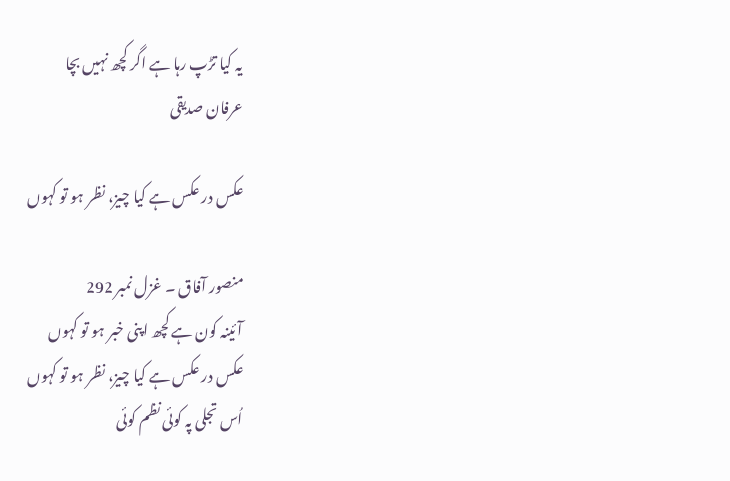یہ کیا تڑپ رہا ہے اگر کچھ نہیں بچا
عرفان صدیقی

عکس در عکس ہے کیا چیز، نظر ہو تو کہوں

منصور آفاق ۔ غزل نمبر 292
آئینہ کون ہے کچھ اپنی خبر ہو تو کہوں
عکس در عکس ہے کیا چیز، نظر ہو تو کہوں
اُس تجلی پہ کوئی نظم کوئی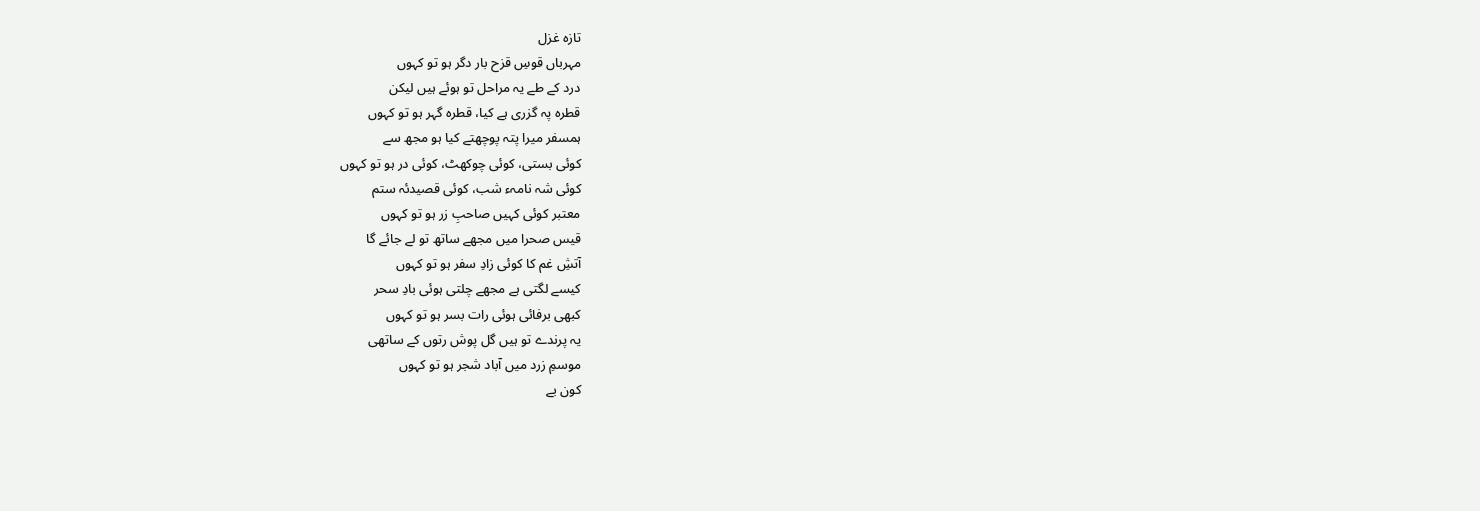تازہ غزل
مہرباں قوسِ قزح بار دگر ہو تو کہوں
درد کے طے یہ مراحل تو ہوئے ہیں لیکن
قطرہ پہ گزری ہے کیا، قطرہ گہر ہو تو کہوں
ہمسفر میرا پتہ پوچھتے کیا ہو مجھ سے
کوئی بستی، کوئی چوکھٹ، کوئی در ہو تو کہوں
کوئی شہ نامہء شب، کوئی قصیدئہ ستم
معتبر کوئی کہیں صاحبِ زر ہو تو کہوں
قیس صحرا میں مجھے ساتھ تو لے جائے گا
آتشِ غم کا کوئی زادِ سفر ہو تو کہوں
کیسے لگتی ہے مجھے چلتی ہوئی بادِ سحر
کبھی برفائی ہوئی رات بسر ہو تو کہوں
یہ پرندے تو ہیں گل پوش رتوں کے ساتھی
موسمِ زرد میں آباد شجر ہو تو کہوں
کون بے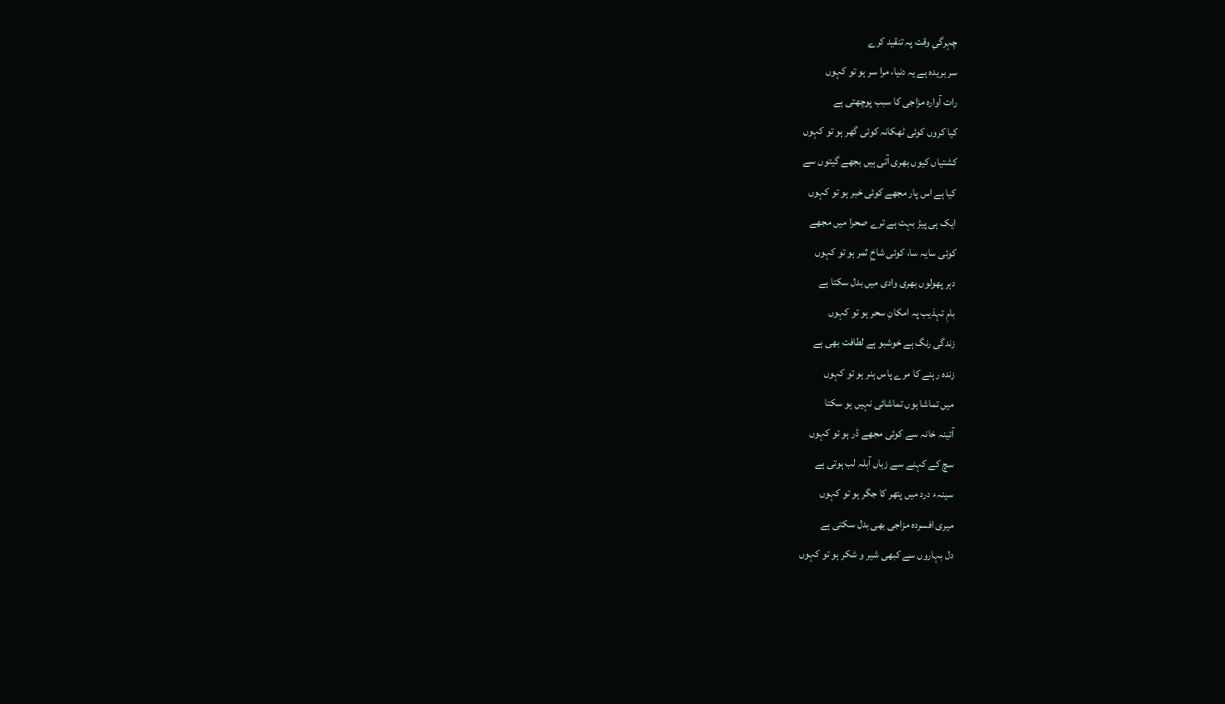چہرگیِ وقت پہ تنقید کرے
سر بریدہ ہے یہ دنیا، مرا سر ہو تو کہوں
رات آوارہ مزاجی کا سبب پوچھتی ہے
کیا کروں کوئی ٹھکانہ کوئی گھر ہو تو کہوں
کشتیاں کیوں بھری آتی ہیں بجھے گیتوں سے
کیا ہے اس پار مجھے کوئی خبر ہو تو کہوں
ایک ہی پیڑ بہت ہے ترے صحرا میں مجھے
کوئی سایہ سا، کوئی شاخِ ثمر ہو تو کہوں
دہر پھولوں بھری وادی میں بدل سکتا ہے
بامِ تہذیب پہ امکانِ سحر ہو تو کہوں
زندگی رنگ ہے خوشبو ہے لطافت بھی ہے
زندہ رہنے کا مرے پاس ہنر ہو تو کہوں
میں تماشا ہوں تماشائی نہیں ہو سکتا
آئینہ خانہ سے کوئی مجھے ڈر ہو تو کہوں
سچ کے کہنے سے زباں آبلہ لب ہوتی ہے
سینہء درد میں پتھر کا جگر ہو تو کہوں
میری افسردہ مزاجی بھی بدل سکتی ہے
دل بہاروں سے کبھی شیر و شکر ہو تو کہوں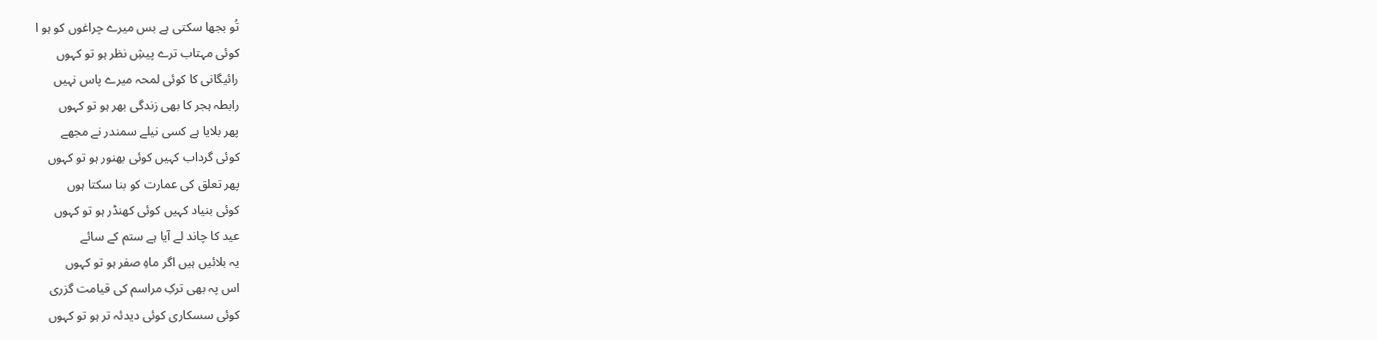تُو بجھا سکتی ہے بس میرے چراغوں کو ہو ا
کوئی مہتاب ترے پیشِ نظر ہو تو کہوں
رائیگانی کا کوئی لمحہ میرے پاس نہیں
رابطہ ہجر کا بھی زندگی بھر ہو تو کہوں
پھر بلایا ہے کسی نیلے سمندر نے مجھے
کوئی گرداب کہیں کوئی بھنور ہو تو کہوں
پھر تعلق کی عمارت کو بنا سکتا ہوں
کوئی بنیاد کہیں کوئی کھنڈر ہو تو کہوں
عید کا چاند لے آیا ہے ستم کے سائے
یہ بلائیں ہیں اگر ماہِ صفر ہو تو کہوں
اس پہ بھی ترکِ مراسم کی قیامت گزری
کوئی سسکاری کوئی دیدئہ تر ہو تو کہوں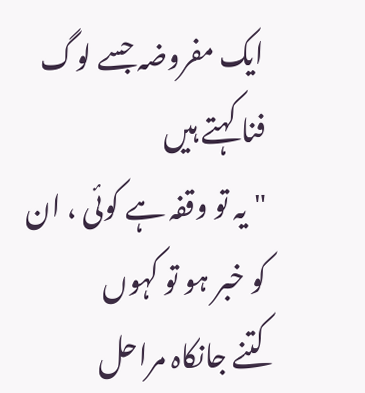ایک مفروضہ جسے لوگ فنا کہتے ہیں
"یہ تو وقفہ ہے کوئی ، ان کو خبر ہو تو کہوں
کتنے جانکاہ مراحل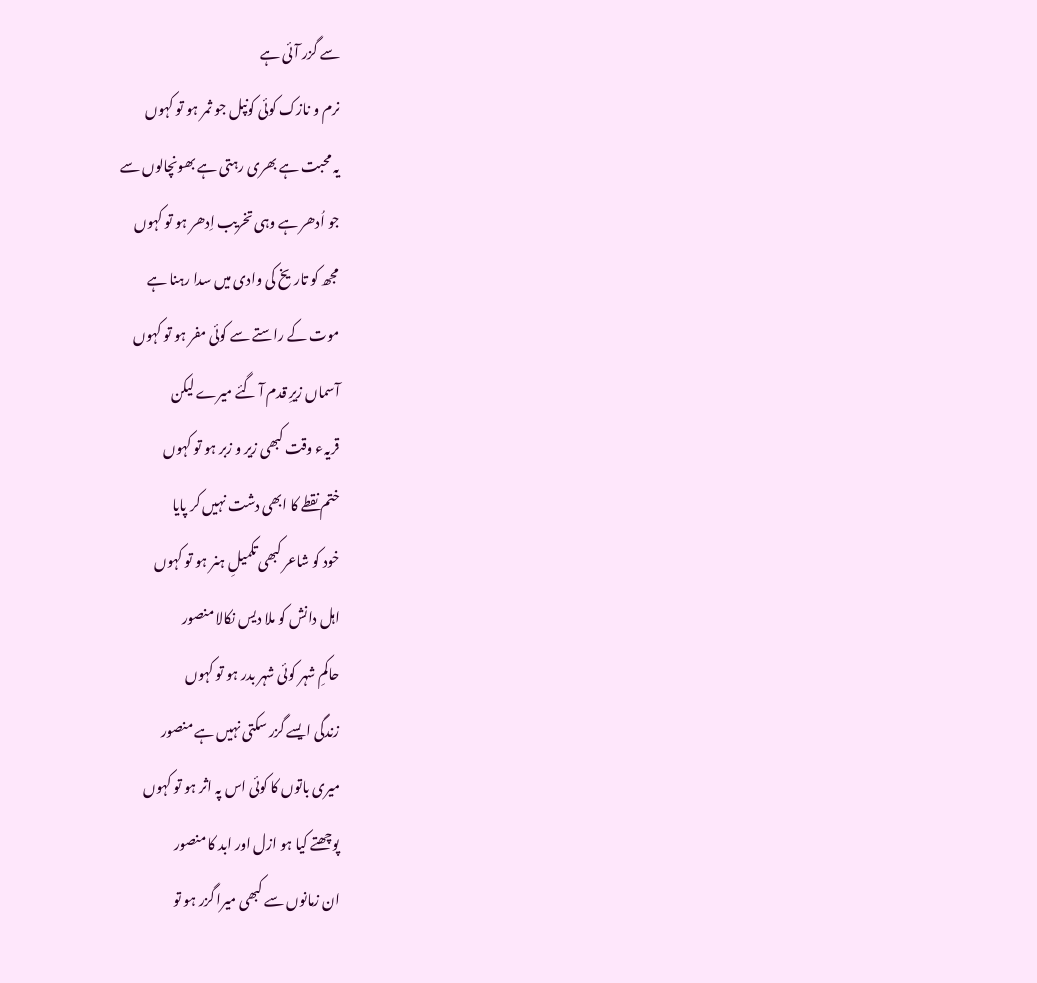سے گزر آئی ہے
نرم و نازک کوئی کونپل جو ثمر ہو تو کہوں
یہ محبت ہے بھری رہتی ہے بھونچالوں سے
جو اُدھر ہے وہی تخریب اِدھر ہو تو کہوں
مجھ کو تاریخ کی وادی میں سدا رہنا ہے
موت کے راستے سے کوئی مفر ہو تو کہوں
آسماں زیرِ قدم آ گئے میرے لیکن
قریہء وقت کبھی زیر و زبر ہو تو کہوں
ختم نقطے کا ابھی دشت نہیں کر پایا
خود کو شاعر کبھی تکمیلِ ہنر ہو تو کہوں
اہل دانش کو ملا دیس نکالا منصور
حاکمِ شہر کوئی شہر بدر ہو تو کہوں
زندگی ایسے گزر سکتی نہیں ہے منصور
میری باتوں کا کوئی اس پہ اثر ہو تو کہوں
پوچھتے کیا ہو ازل اور ابد کا منصور
ان زمانوں سے کبھی میرا گزر ہو تو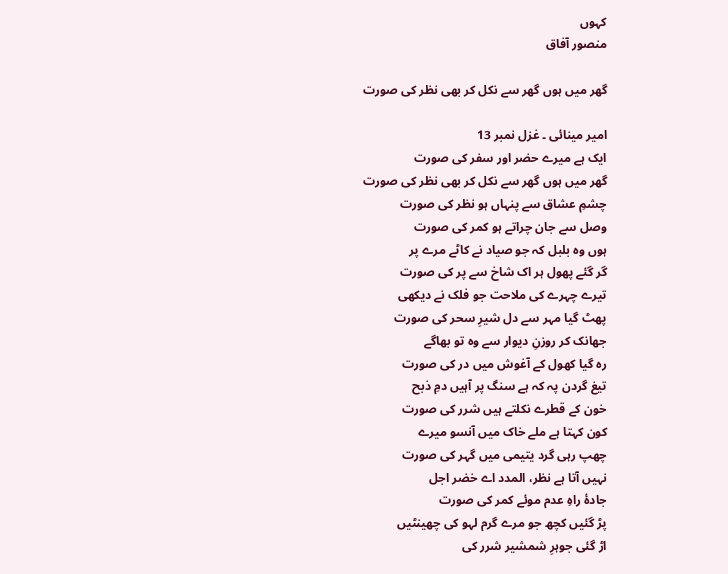کہوں
منصور آفاق

گھر میں ہوں گھر سے نکل کر بھی نظر کی صورت

امیر مینائی ۔ غزل نمبر 13
ایک ہے میرے حضر اور سفر کی صورت
گھر میں ہوں گھر سے نکل کر بھی نظر کی صورت
چشمِ عشاق سے پنہاں ہو نظر کی صورت
وصل سے جان چراتے ہو کمر کی صورت
ہوں وہ بلبل کہ جو صیاد نے کاٹے مرے پر
گر گئے پھول ہر اک شاخ سے پر کی صورت
تیرے چہرے کی ملاحت جو فلک نے دیکھی
پھٹ گیا مہر سے دل شیرِ سحر کی صورت
جھانک کر روزنِ دیوار سے وہ تو بھاگے
رہ گیا کھول کے آغوش میں در کی صورت
تیغ گردن پہ کہ ہے سنگ پر آہیں دمِ ذبح
خون کے قطرے نکلتے ہیں شرر کی صورت
کون کہتا ہے ملے خاک میں آنسو میرے
چھپ رہی گرد یتیمی میں گہر کی صورت
نہیں آتا ہے نظر، المدد اے خضر اجل
جادۂ راہِ عدم موئے کمر کی صورت
پڑ گئیں کچھ جو مرے گرم لہو کی چھینٹیں
اڑ گئی جوہرِ شمشیر شرر کی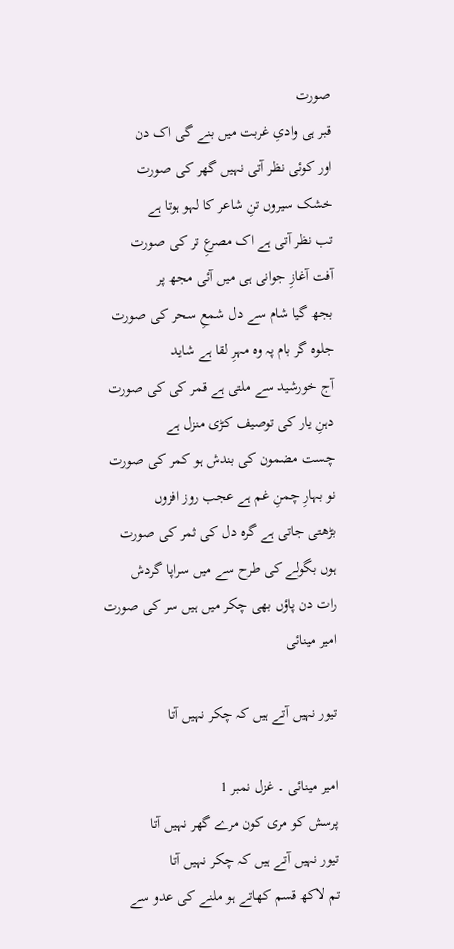صورت
قبر ہی وادیِ غربت میں بنے گی اک دن
اور کوئی نظر آتی نہیں گھر کی صورت
خشک سیروں تنِ شاعر کا لہو ہوتا ہے
تب نظر آتی ہے اک مصرعِ تر کی صورت
آفت آغازِ جوانی ہی میں آئی مجھ پر
بجھ گیا شام سے دل شمعِ سحر کی صورت
جلوہ گر بام پہ وہ مہرِ لقا ہے شاید
آج خورشید سے ملتی ہے قمر کی کی صورت
دہنِ یار کی توصیف کڑی منزل ہے
چست مضمون کی بندش ہو کمر کی صورت
نو بہارِ چمنِ غم ہے عجب روز افزوں
بڑھتی جاتی ہے گرہ دل کی ثمر کی صورت
ہوں بگولے کی طرح سے میں سراپا گردش
رات دن پاؤں بھی چکر میں ہیں سر کی صورت
امیر مینائی

تیور نہیں آتے ہیں کہ چکر نہیں آتا

امیر مینائی ۔ غزل نمبر 1
پرسش کو مری کون مرے گھر نہیں آتا
تیور نہیں آتے ہیں کہ چکر نہیں آتا
تم لاکھ قسم کھاتے ہو ملنے کی عدو سے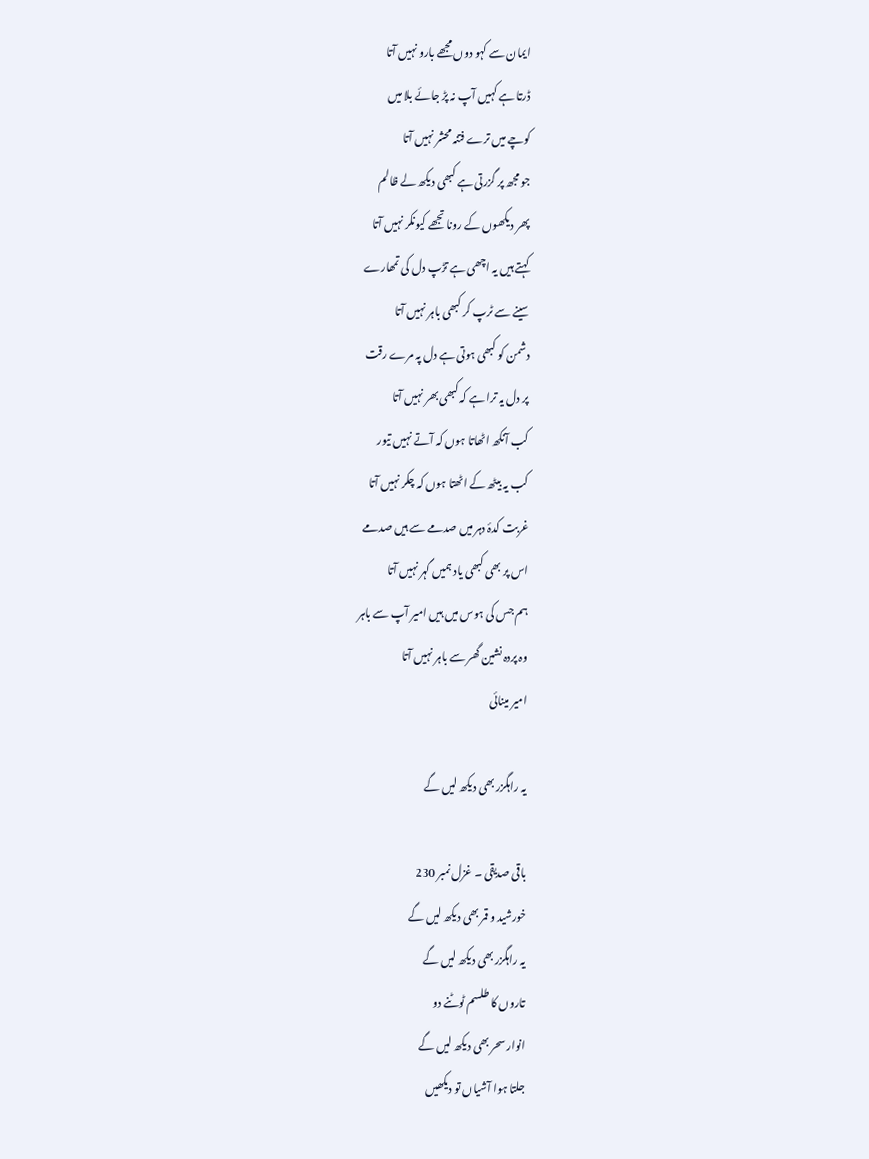ایمان سے کہو دوں مجھے بارو نہیں آتا
ڈرتا ہے کہیں آپ نہ پڑ جائے بلا میں
کوچے میں ترے فتنہ محشر نہیں آتا
جو مجھ پر گزرتی ہے کبھی دیکھ لے ظالم
پھر دیکھوں کے رونا تجھے کیونکر نہیں آتا
کہتے ہیں یہ اچھی ہے تڑپ دل کی تمھارے
سینے سے ٹرپ کر کبھی باہر نہیں آتا
دشمن کو کبھی ہوتی ہے دل پہ مرے رقت
پر دل یہ ترا ہے کہ کبھی بھر نہیں آتا
کب آنکھ اٹھاتا ہوں کہ آتے نہیں تیور
کب یہ بیٹھ کے اٹھتا ہوں کہ چکر نہیں آتا
غربت کدۂ دہر میں صدمے سے ہیں صدمے
اس پر بھی کبھی یاد ہمیں گہر نہیں آتا
ہم جس کی ہوس میں ہیں امیر آپ سے باہر
وہ پردہ نشین گھر سے باہر نہیں آتا
امیر مینائی

یہ راہگزر بھی دیکھ لیں گے

باقی صدیقی ۔ غزل نمبر 230
خورشید و قمر بھی دیکھ لیں گے
یہ راہگزر بھی دیکھ لیں گے
تاروں کا طلسم ٹوٹنے دو
انوار سحر بھی دیکھ لیں گے
جلتا ہوا آشیاں تو دیکھیں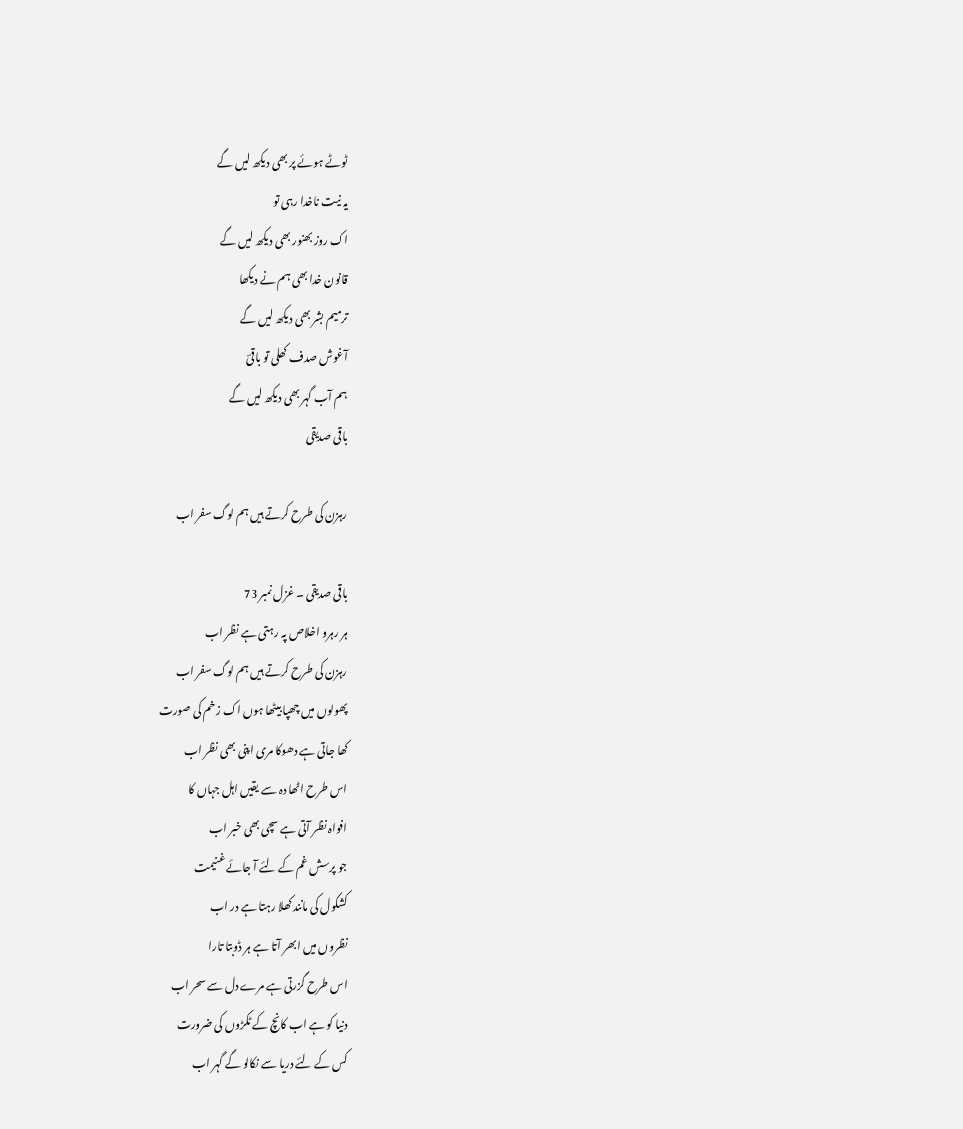ٹوٹے ہوئے پر بھی دیکھ لیں گے
یہ نیت ناخدا رہی تو
اک روز بھنور بھی دیکھ لیں گے
قانون خدا بھی ہم نے دیکھا
ترمیم بشر بھی دیکھ لیں گے
آغوش صدف کھلی تو باقیؔ
ہم آب گہر بھی دیکھ لیں گے
باقی صدیقی

رہزن کی طرح کرتے ہیں ہم لوگ سفر اب

باقی صدیقی ۔ غزل نمبر 73
ہر رہرو اخلاص پہ رہتی ہے نظر اب
رہزن کی طرح کرتے ہیں ہم لوگ سفر اب
پھولوں میں چھپا بیٹھا ہوں اک زخم کی صورت
کھا جاتی ہے دھوکا مری اپنی بھی نظر اب
اس طرح اٹھا دہ سے یقیں اہل جہاں کا
افواہ نظر آتی ہے سچی بھی خبر اب
جو پرسش غم کے لئے آ جائے غنیمت
کشکول کی مانند کھلا رہتا ہے در اب
نظروں میں ابھر آتا ہے ہر ڈوبتا تارا
اس طرح گزرتی ہے مرے دل سے سحر اب
دنیا کو ہے اب کانچ کے ٹکڑوں کی ضرورت
کس کے لئے دریا سے نکالو گے گہر اب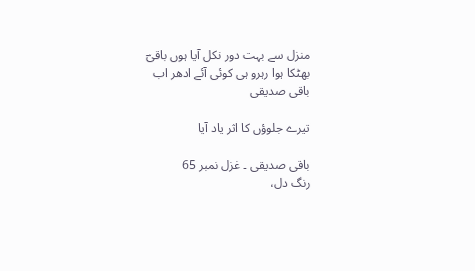منزل سے بہت دور نکل آیا ہوں باقیؔ
بھٹکا ہوا رہرو ہی کوئی آئے ادھر اب
باقی صدیقی

تیرے جلوؤں کا اثر یاد آیا

باقی صدیقی ۔ غزل نمبر 65
رنگ دل،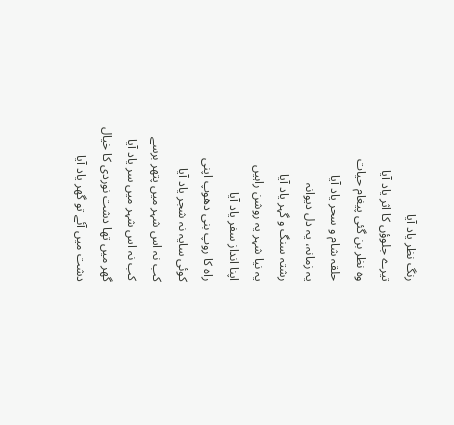رنگ نظر یاد آیا
تیرے جلوؤں کا اثر یاد آیا
وہ نظر بن گئی پیغام حیات
حلقہ شام و سحر یاد آیا
یہ زمانہ، یہ دل دیوانہ
رشتہ سنگ و گہر یاد آیا
یہ نیا شہر یہ روشن راہیں
اپنا انداز سفر یاد آیا
راہ کا روپ بنی دھوپ اپنی
کوئی سایہ نہ شجر یاد آیا
کب نہ اس شہر میں پتھر برسے
کب نہ اس شہر میں سر یاد آیا
گھر میں تھا دشت نوردی کا خیال
دشت میں آئے تو گھر یاد آیا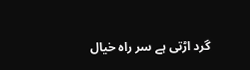گرد اڑتی ہے سر راہ خیال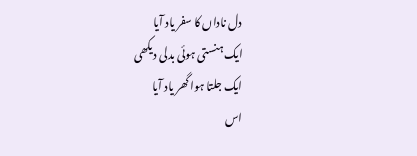دل ناداں کا سفر یاد آیا
ایک ہنستی ہوئی بدلی دیکھی
ایک جلتا ہوا گھر یاد آیا
اس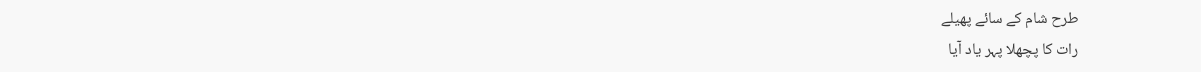طرح شام کے سائے پھیلے
رات کا پچھلا پہر یاد آیا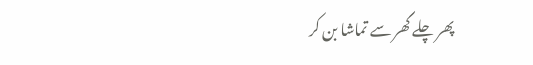پھر چلے گھر سے تماشا بن کر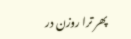پھر ترا روزن در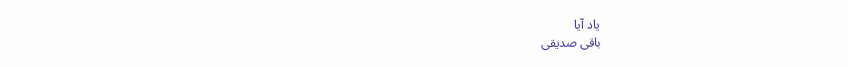یاد آیا
باقی صدیقی